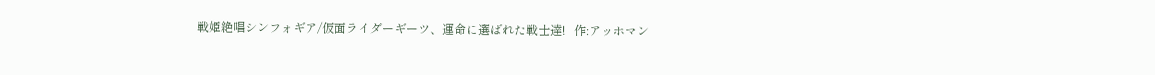戦姫絶唱シンフォギア/仮面ライダーギーツ、運命に選ばれた戦士達!   作:アッホマン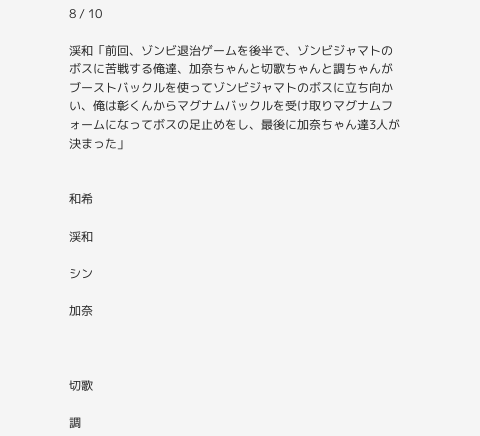8 / 10

渓和「前回、ゾンビ退治ゲームを後半で、ゾンビジャマトのボスに苦戦する俺達、加奈ちゃんと切歌ちゃんと調ちゃんがブーストバックルを使ってゾンビジャマトのボスに立ち向かい、俺は彰くんからマグナムバックルを受け取りマグナムフォームになってボスの足止めをし、最後に加奈ちゃん達3人が決まった」


和希

渓和

シン

加奈



切歌

調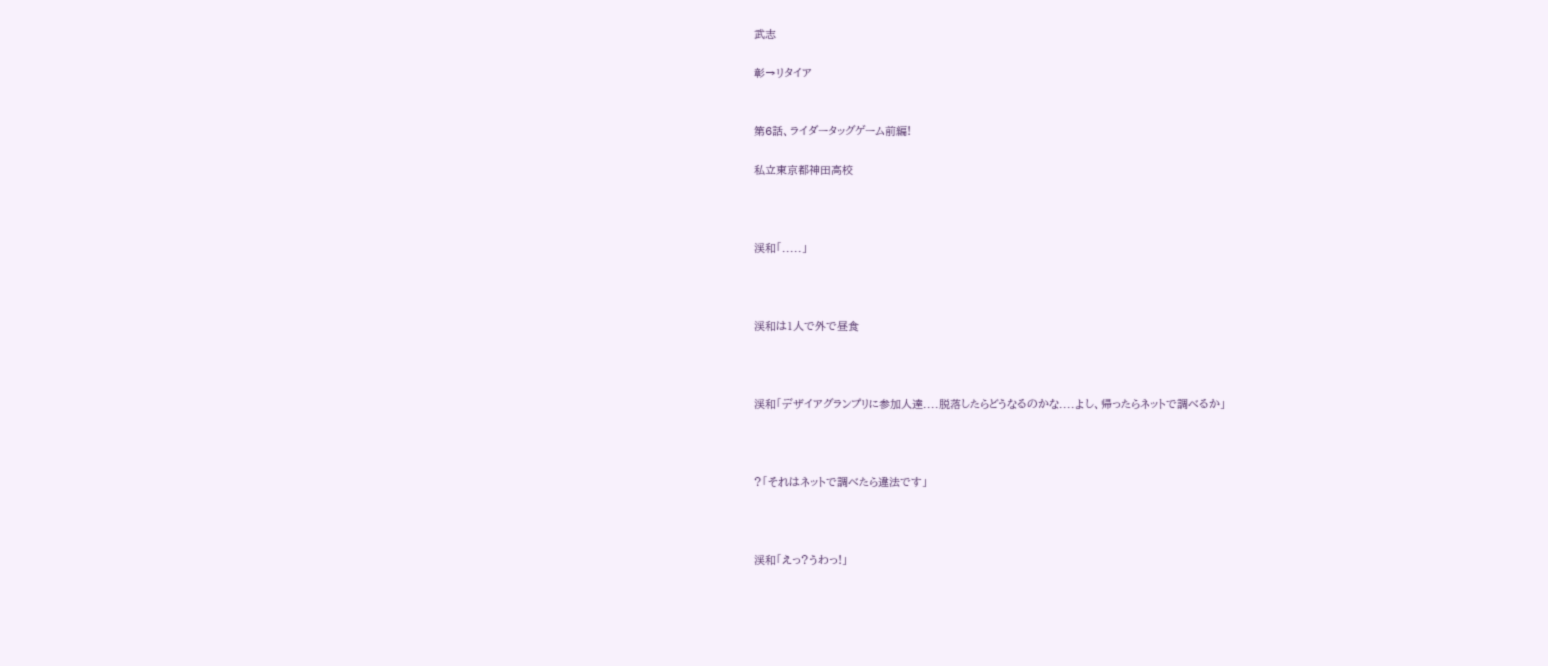武志

彰→リタイア


第6話、ライダータッグゲーム前編!

私立東京都神田高校



渓和「.....」



渓和は1人で外で昼食



渓和「デザイアグランプリに参加人達....脱落したらどうなるのかな....よし、帰ったらネットで調べるか」



?「それはネットで調べたら違法です」



渓和「えっ?うわっ!」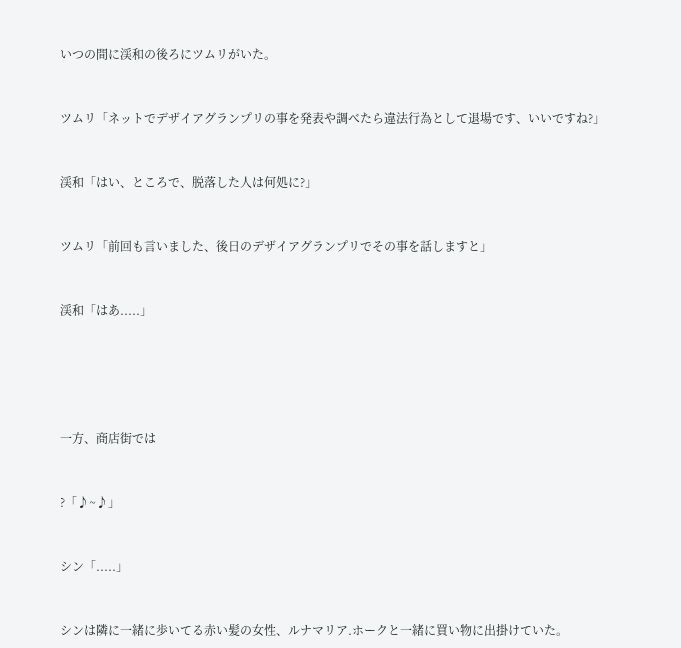いつの間に渓和の後ろにツムリがいた。



ツムリ「ネットでデザイアグランプリの事を発表や調べたら違法行為として退場です、いいですね?」



渓和「はい、ところで、脱落した人は何処に?」



ツムリ「前回も言いました、後日のデザイアグランプリでその事を話しますと」



渓和「はあ.....」







一方、商店街では



?「♪~♪」



シン「.....」



シンは隣に一緒に歩いてる赤い髪の女性、ルナマリア.ホークと一緒に買い物に出掛けていた。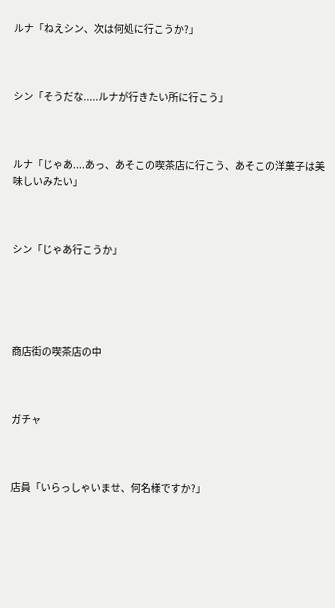ルナ「ねえシン、次は何処に行こうか?」



シン「そうだな.....ルナが行きたい所に行こう」



ルナ「じゃあ....あっ、あそこの喫茶店に行こう、あそこの洋菓子は美味しいみたい」



シン「じゃあ行こうか」





商店街の喫茶店の中



ガチャ



店員「いらっしゃいませ、何名様ですか?」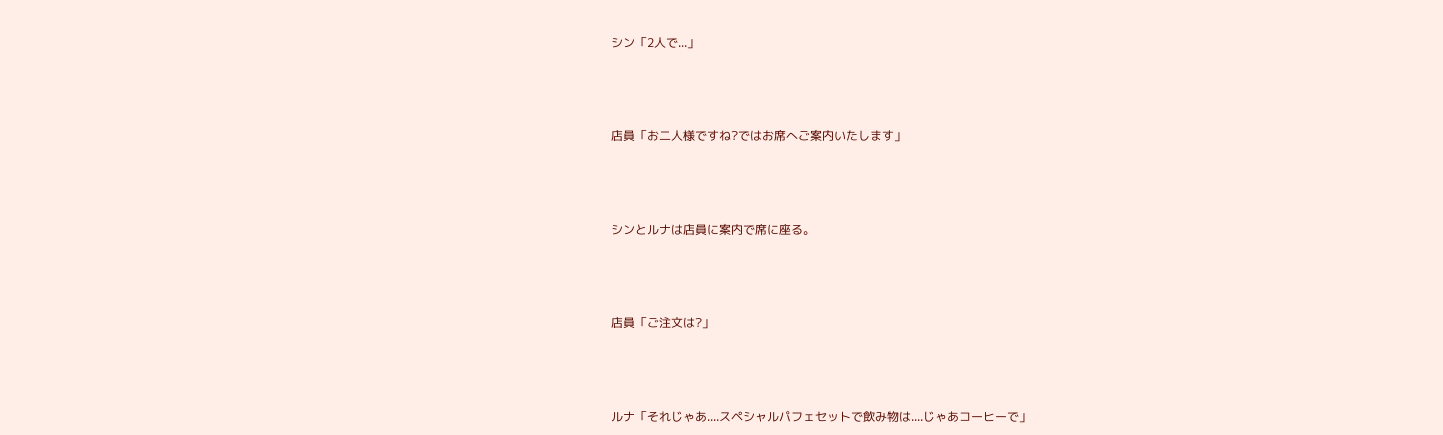シン「2人で...」



店員「お二人様ですね?ではお席へご案内いたします」



シンとルナは店員に案内で席に座る。



店員「ご注文は?」



ルナ「それじゃあ....スペシャルパフェセットで飲み物は....じゃあコーヒーで」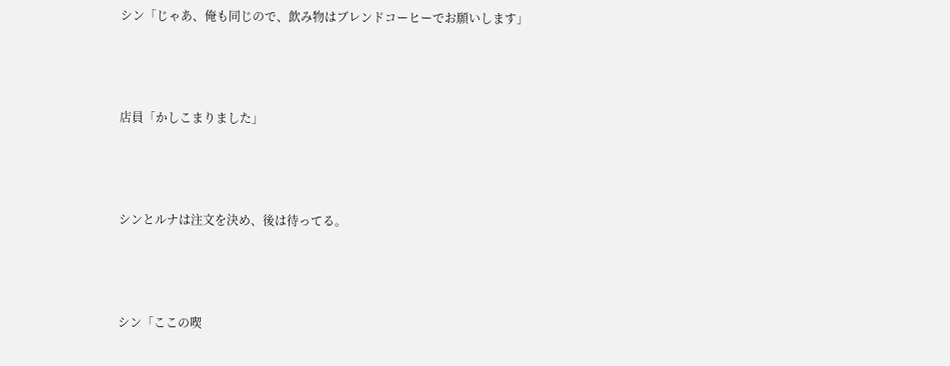シン「じゃあ、俺も同じので、飲み物はブレンドコーヒーでお願いします」



店員「かしこまりました」



シンとルナは注文を決め、後は待ってる。



シン「ここの喫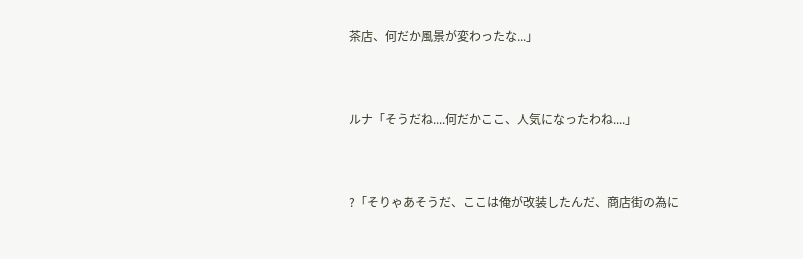茶店、何だか風景が変わったな...」



ルナ「そうだね....何だかここ、人気になったわね....」



?「そりゃあそうだ、ここは俺が改装したんだ、商店街の為に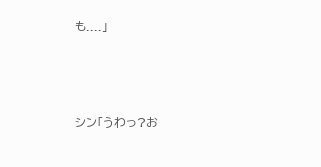も....」



シン「うわっ?お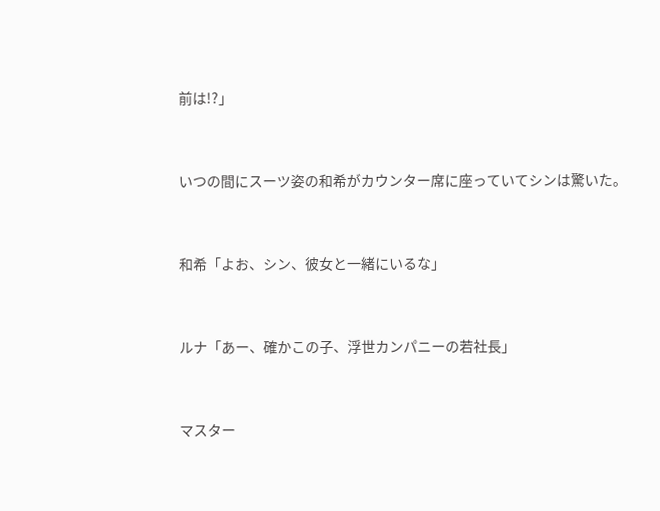前は!?」



いつの間にスーツ姿の和希がカウンター席に座っていてシンは驚いた。



和希「よお、シン、彼女と一緒にいるな」



ルナ「あー、確かこの子、浮世カンパニーの若社長」



マスター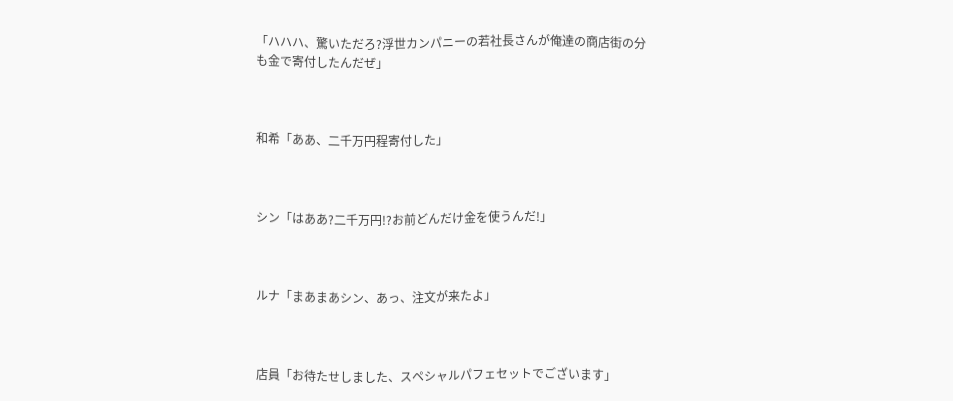「ハハハ、驚いただろ?浮世カンパニーの若社長さんが俺達の商店街の分も金で寄付したんだぜ」



和希「ああ、二千万円程寄付した」



シン「はああ?二千万円!?お前どんだけ金を使うんだ!」



ルナ「まあまあシン、あっ、注文が来たよ」



店員「お待たせしました、スペシャルパフェセットでございます」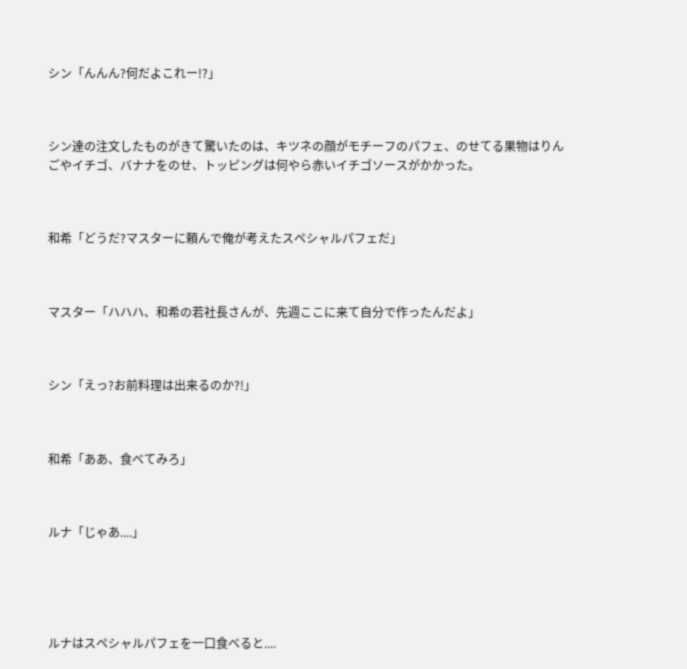シン「んんん?何だよこれー!?」



シン達の注文したものがきて驚いたのは、キツネの顔がモチーフのパフェ、のせてる果物はりんごやイチゴ、バナナをのせ、トッピングは何やら赤いイチゴソースがかかった。



和希「どうだ?マスターに頼んで俺が考えたスペシャルパフェだ」



マスター「ハハハ、和希の若社長さんが、先週ここに来て自分で作ったんだよ」



シン「えっ?お前料理は出来るのか?!」



和希「ああ、食べてみろ」



ルナ「じゃあ....」





ルナはスペシャルパフェを一口食べると....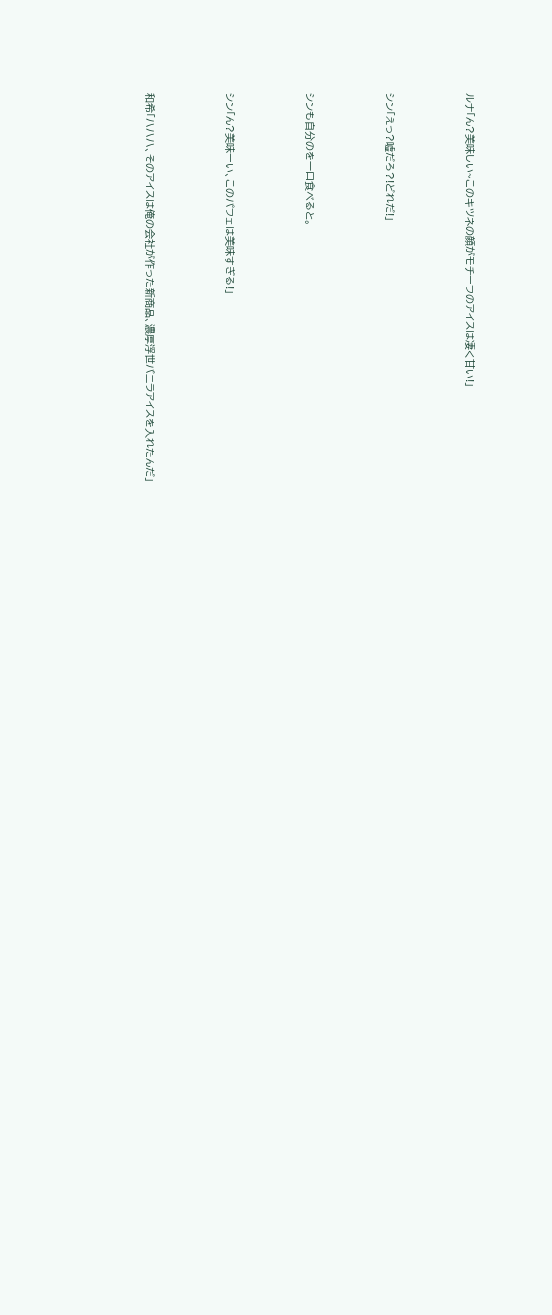ルナ「ん?美味しい~このキツネの顔がモチーフのアイスは凄く甘い!」



シン「えっ?嘘だろ?!どれだ!」



シンも自分のを一口食べると。



シン「ん?美味ーい、このパフェは美味すぎる!」



和希「ハハハ、そのアイスは俺の会社が作った新商品、濃厚浮世バニラアイスを入れたんだ」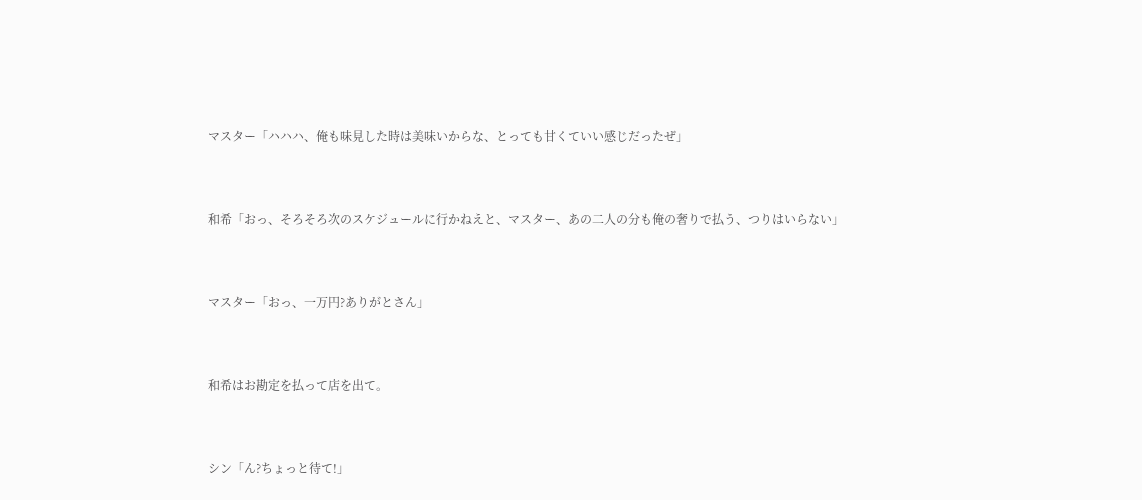マスター「ハハハ、俺も味見した時は美味いからな、とっても甘くていい感じだったぜ」



和希「おっ、そろそろ次のスケジュールに行かねえと、マスター、あの二人の分も俺の奢りで払う、つりはいらない」



マスター「おっ、一万円?ありがとさん」



和希はお勘定を払って店を出て。



シン「ん?ちょっと待て!」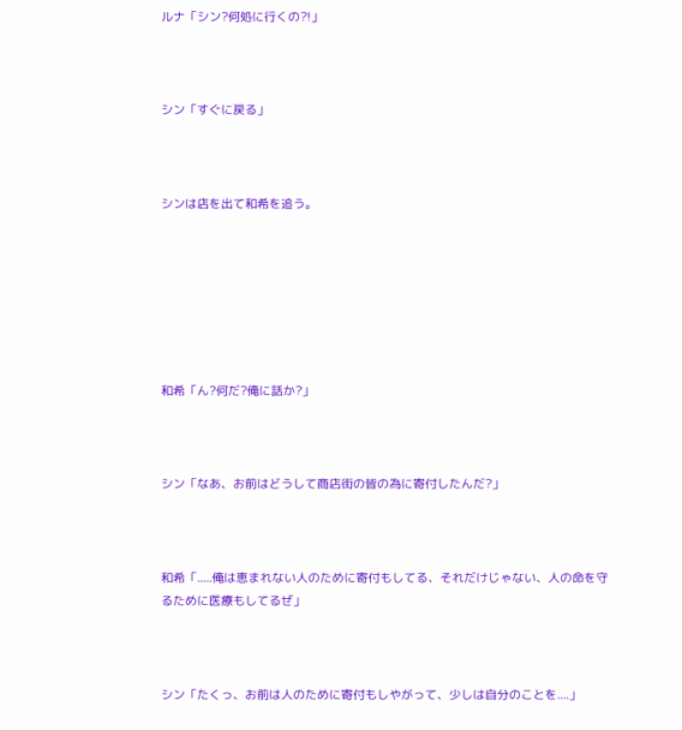ルナ「シン?何処に行くの?!」



シン「すぐに戻る」



シンは店を出て和希を追う。







和希「ん?何だ?俺に話か?」



シン「なあ、お前はどうして商店街の皆の為に寄付したんだ?」



和希「.....俺は恵まれない人のために寄付もしてる、それだけじゃない、人の命を守るために医療もしてるぜ」



シン「たくっ、お前は人のために寄付もしやがって、少しは自分のことを....」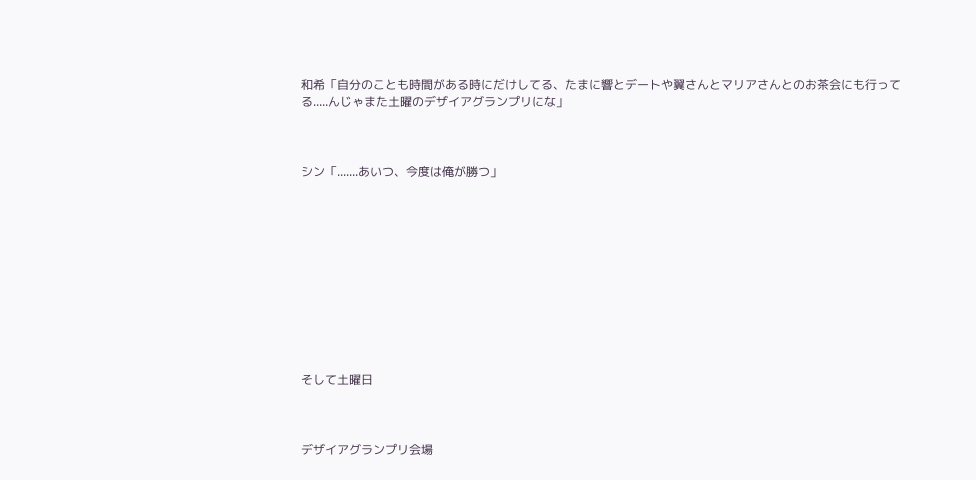和希「自分のことも時間がある時にだけしてる、たまに響とデートや翼さんとマリアさんとのお茶会にも行ってる.....んじゃまた土曜のデザイアグランプリにな」



シン「.......あいつ、今度は俺が勝つ」











そして土曜日



デザイアグランプリ会場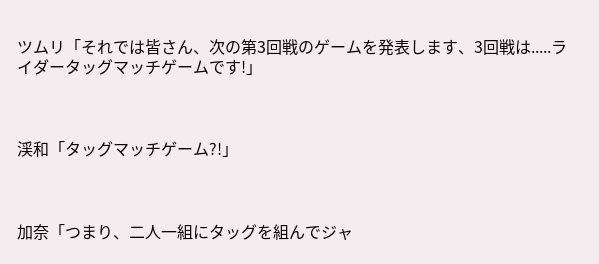ツムリ「それでは皆さん、次の第3回戦のゲームを発表します、3回戦は.....ライダータッグマッチゲームです!」



渓和「タッグマッチゲーム?!」



加奈「つまり、二人一組にタッグを組んでジャ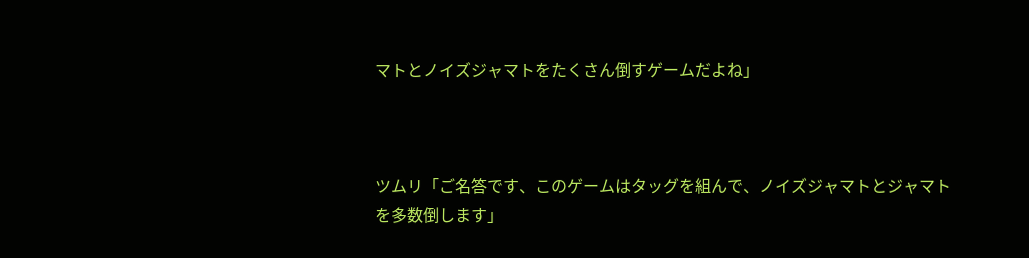マトとノイズジャマトをたくさん倒すゲームだよね」



ツムリ「ご名答です、このゲームはタッグを組んで、ノイズジャマトとジャマトを多数倒します」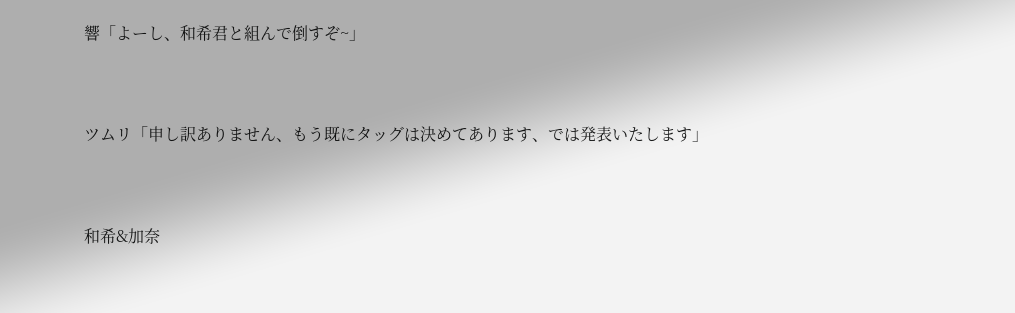響「よーし、和希君と組んで倒すぞ~」



ツムリ「申し訳ありません、もう既にタッグは決めてあります、では発表いたします」



和希&加奈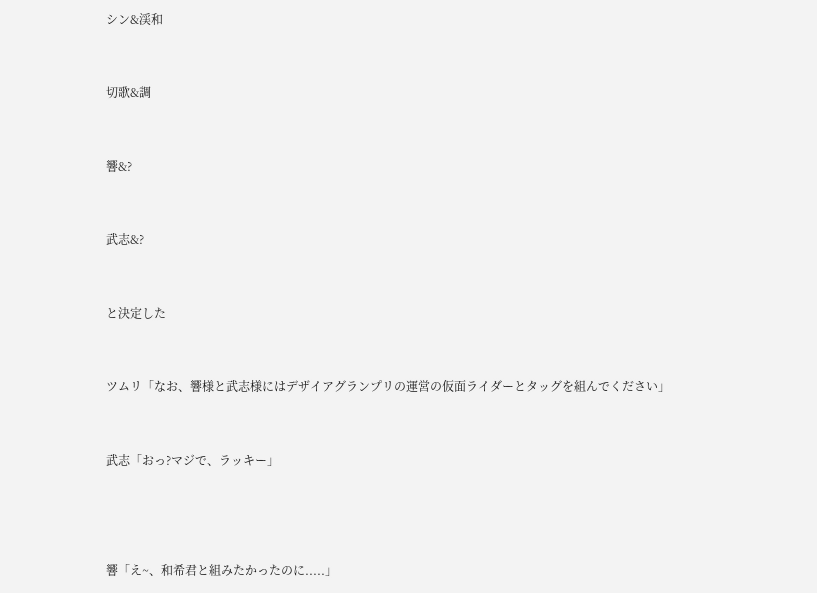シン&渓和



切歌&調



響&?



武志&?



と決定した



ツムリ「なお、響様と武志様にはデザイアグランプリの運営の仮面ライダーとタッグを組んでください」



武志「おっ?マジで、ラッキー」





響「え~、和希君と組みたかったのに.....」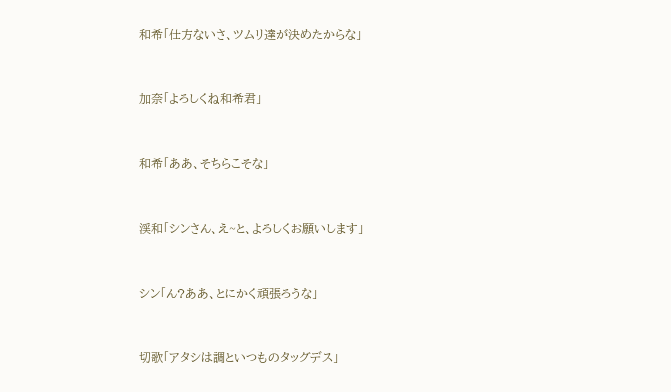和希「仕方ないさ、ツムリ達が決めたからな」



加奈「よろしくね和希君」



和希「ああ、そちらこそな」



渓和「シンさん、え~と、よろしくお願いします」



シン「ん?ああ、とにかく頑張ろうな」



切歌「アタシは調といつものタッグデス」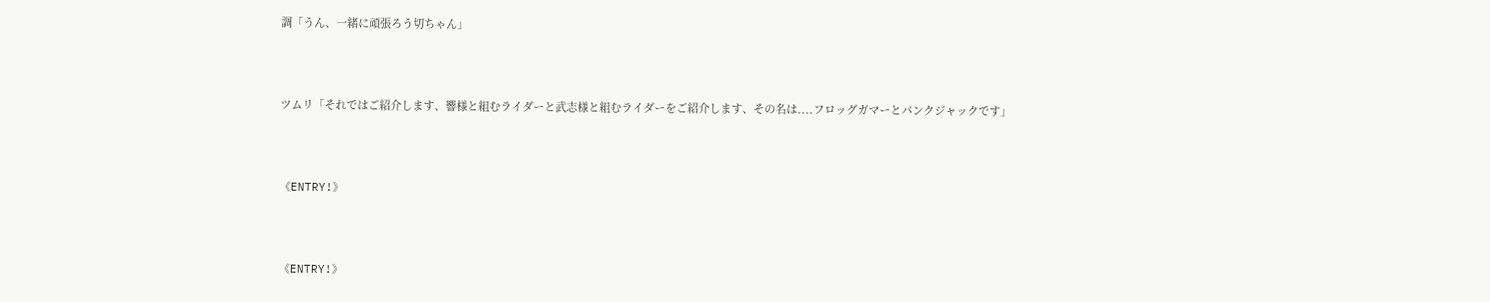調「うん、一緒に頑張ろう切ちゃん」



ツムリ「それではご紹介します、響様と組むライダーと武志様と組むライダーをご紹介します、その名は....フロッグガマーとパンクジャックです」



《ENTRY!》



《ENTRY!》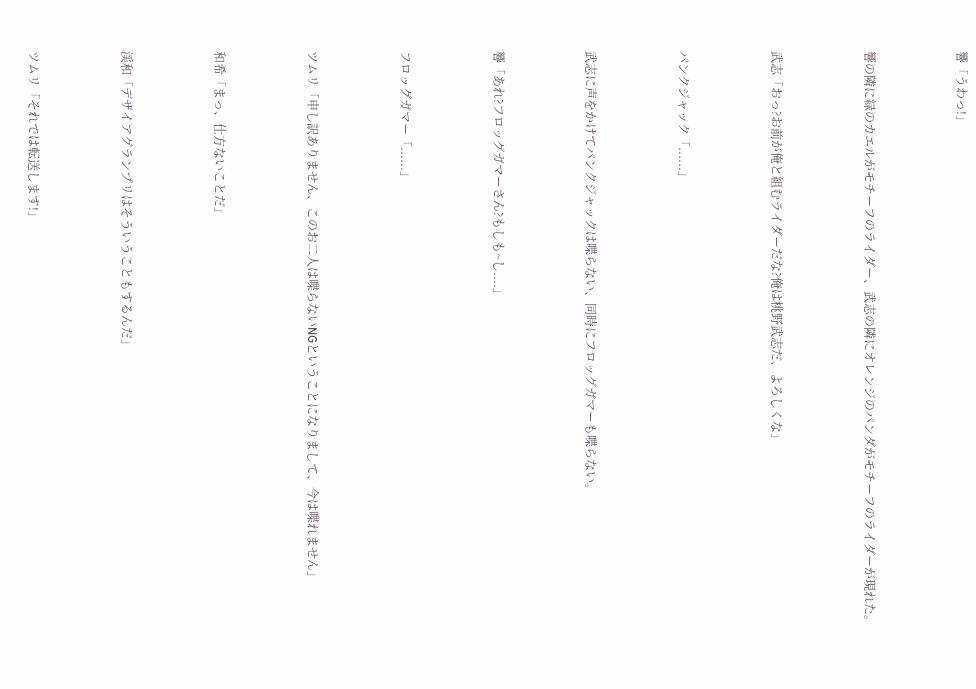響「うわっ!」



響の隣に緑のカエルがモチーフのライダー、武志の隣にオレンジのパンダがモチーフのライダーが現れた。



武志「おっ?お前が俺と組むライダーだな?俺は桃野武志だ、よろしくな」



パンクジャック「......」



武志に声をかけてパンクジャックは喋らない、同時にフロッグガマーも喋らない。



響「あれ?フロッグガマーさん?もしも~し....」



フロッグガマー「......」



ツムリ「申し訳ありません、このお二人は喋らないNGということになりまして、今は喋れません」



和希「まっ、仕方ないことだ」



渓和「デザイアグランプリはそういうこともするんだ」



ツムリ「それでは転送します!」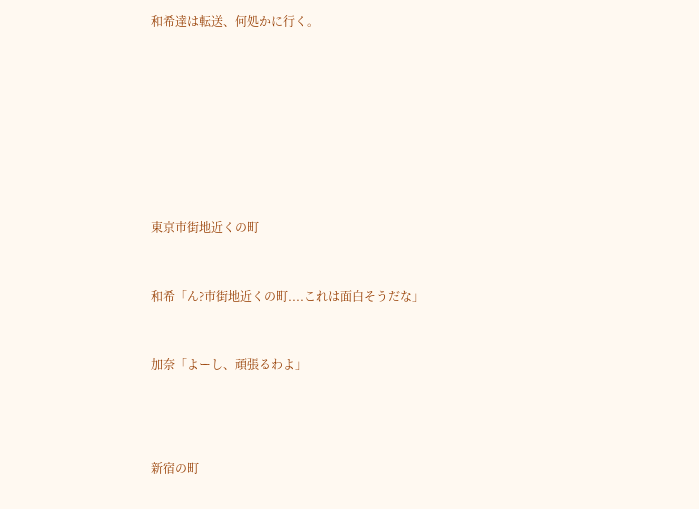和希達は転送、何処かに行く。











東京市街地近くの町



和希「ん?市街地近くの町....これは面白そうだな」



加奈「よーし、頑張るわよ」





新宿の町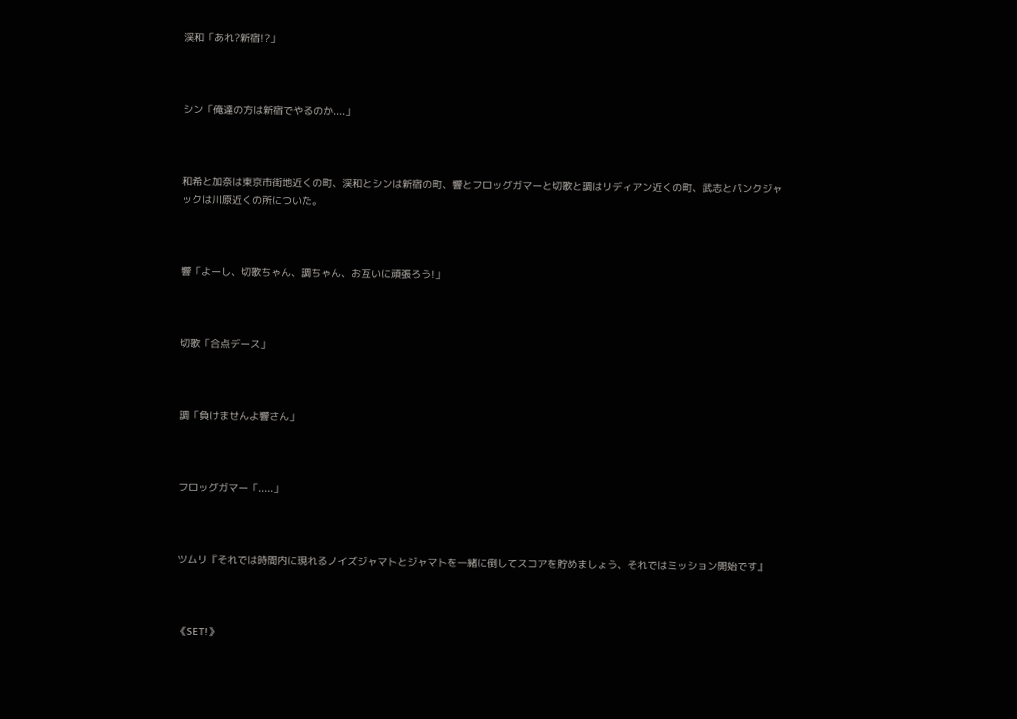渓和「あれ?新宿!?」



シン「俺達の方は新宿でやるのか....」



和希と加奈は東京市街地近くの町、渓和とシンは新宿の町、響とフロッグガマーと切歌と調はリディアン近くの町、武志とパンクジャックは川原近くの所についた。



響「よーし、切歌ちゃん、調ちゃん、お互いに頑張ろう!」



切歌「合点デース」



調「負けませんよ響さん」



フロッグガマー「.....」



ツムリ『それでは時間内に現れるノイズジャマトとジャマトを一緒に倒してスコアを貯めましょう、それではミッション開始です』



《SET!》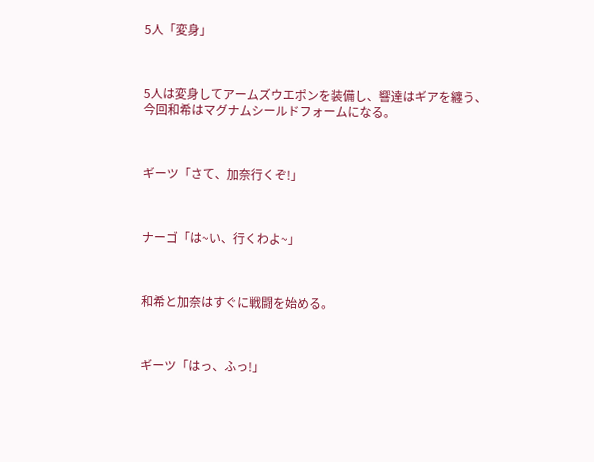5人「変身」



5人は変身してアームズウエポンを装備し、響達はギアを纏う、今回和希はマグナムシールドフォームになる。



ギーツ「さて、加奈行くぞ!」



ナーゴ「は~い、行くわよ~」



和希と加奈はすぐに戦闘を始める。



ギーツ「はっ、ふっ!」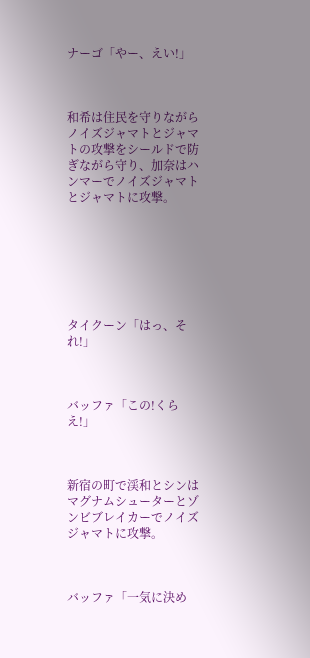ナーゴ「やー、えい!」



和希は住民を守りながらノイズジャマトとジャマトの攻撃をシールドで防ぎながら守り、加奈はハンマーでノイズジャマトとジャマトに攻撃。







タイクーン「はっ、それ!」



バッファ「この!くらえ!」



新宿の町で渓和とシンはマグナムシューターとゾンビブレイカーでノイズジャマトに攻撃。



バッファ「一気に決め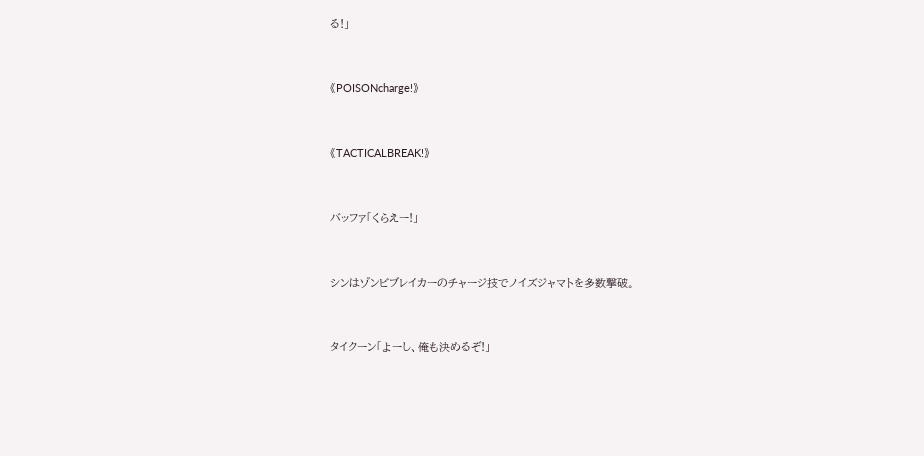る!」



《POISONcharge!》



《TACTICALBREAK!》



バッファ「くらえー!」



シンはゾンビブレイカーのチャージ技でノイズジャマトを多数撃破。



タイクーン「よーし、俺も決めるぞ!」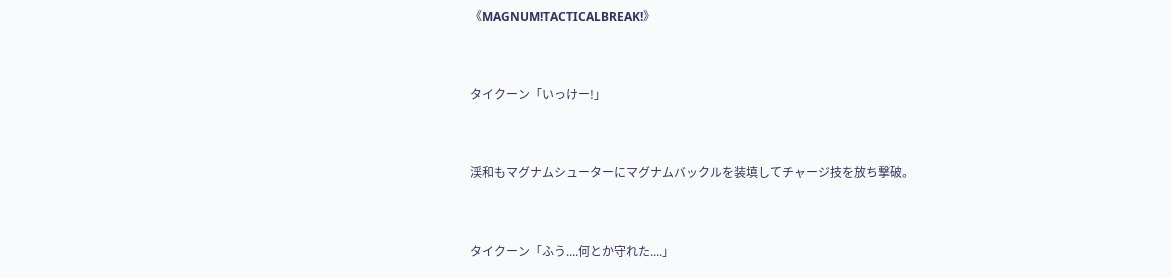《MAGNUM!TACTICALBREAK!》



タイクーン「いっけー!」



渓和もマグナムシューターにマグナムバックルを装填してチャージ技を放ち撃破。



タイクーン「ふう....何とか守れた....」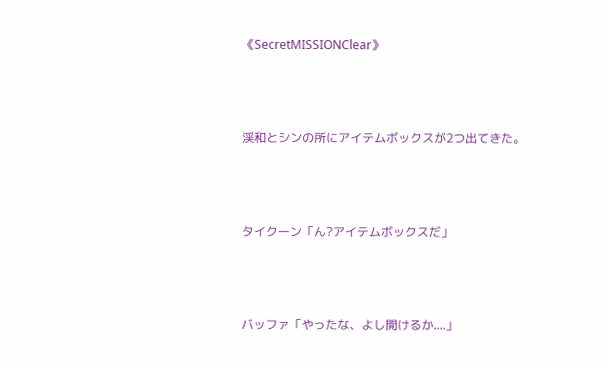《SecretMISSIONClear》



渓和とシンの所にアイテムボックスが2つ出てきた。



タイクーン「ん?アイテムボックスだ」



バッファ「やったな、よし開けるか....」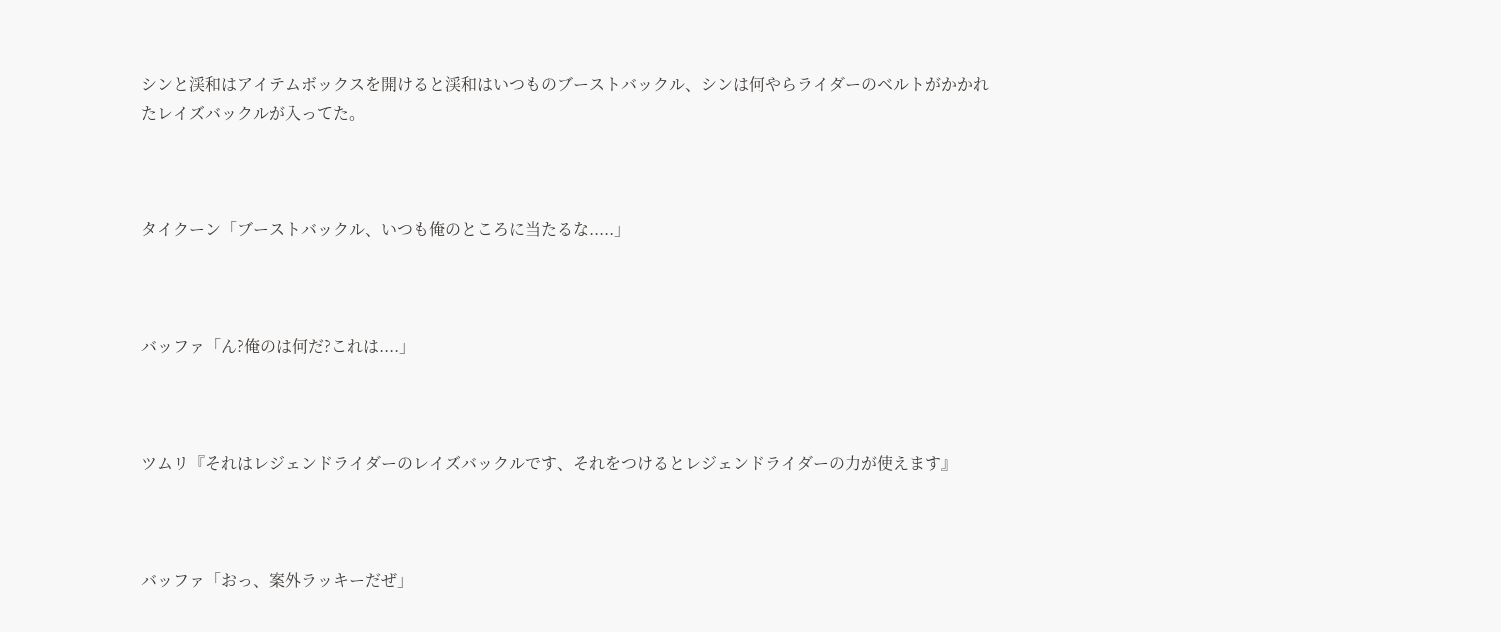シンと渓和はアイテムボックスを開けると渓和はいつものブーストバックル、シンは何やらライダーのベルトがかかれたレイズバックルが入ってた。



タイクーン「ブーストバックル、いつも俺のところに当たるな.....」



バッファ「ん?俺のは何だ?これは....」



ツムリ『それはレジェンドライダーのレイズバックルです、それをつけるとレジェンドライダーの力が使えます』



バッファ「おっ、案外ラッキーだぜ」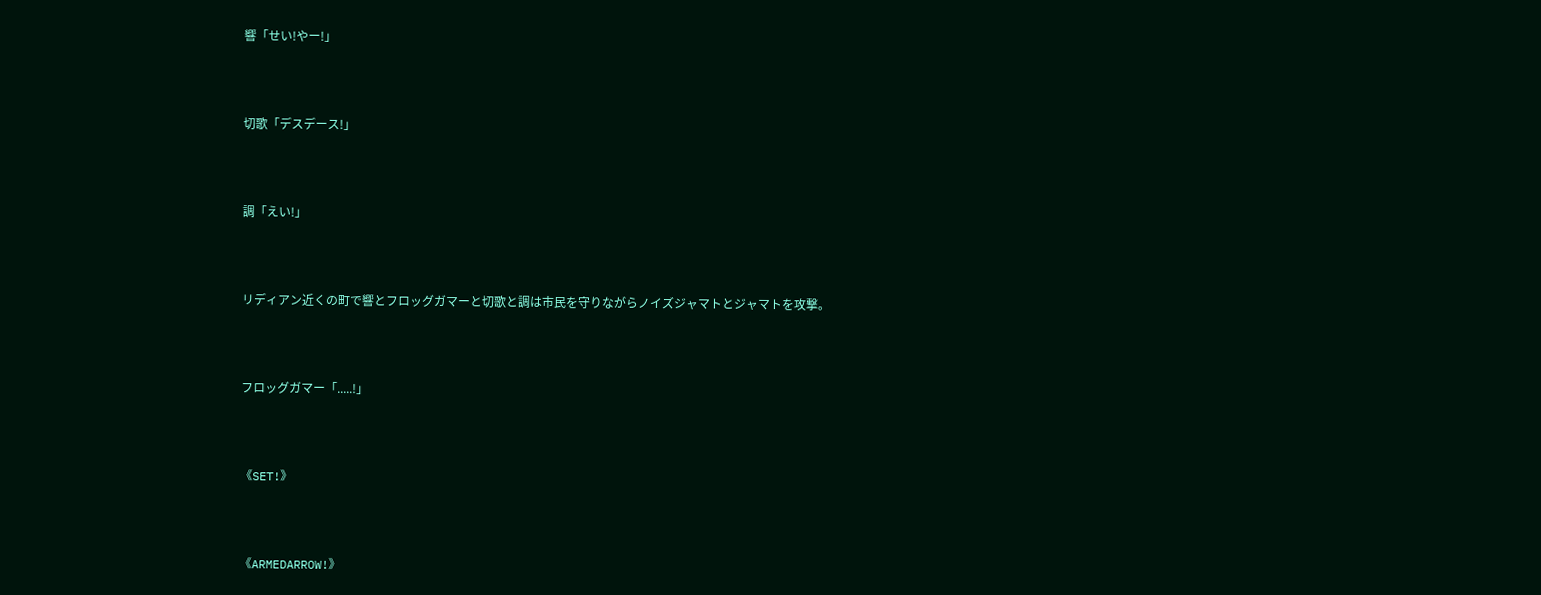響「せい!やー!」



切歌「デスデース!」



調「えい!」



リディアン近くの町で響とフロッグガマーと切歌と調は市民を守りながらノイズジャマトとジャマトを攻撃。



フロッグガマー「.....!」



《SET!》



《ARMEDARROW!》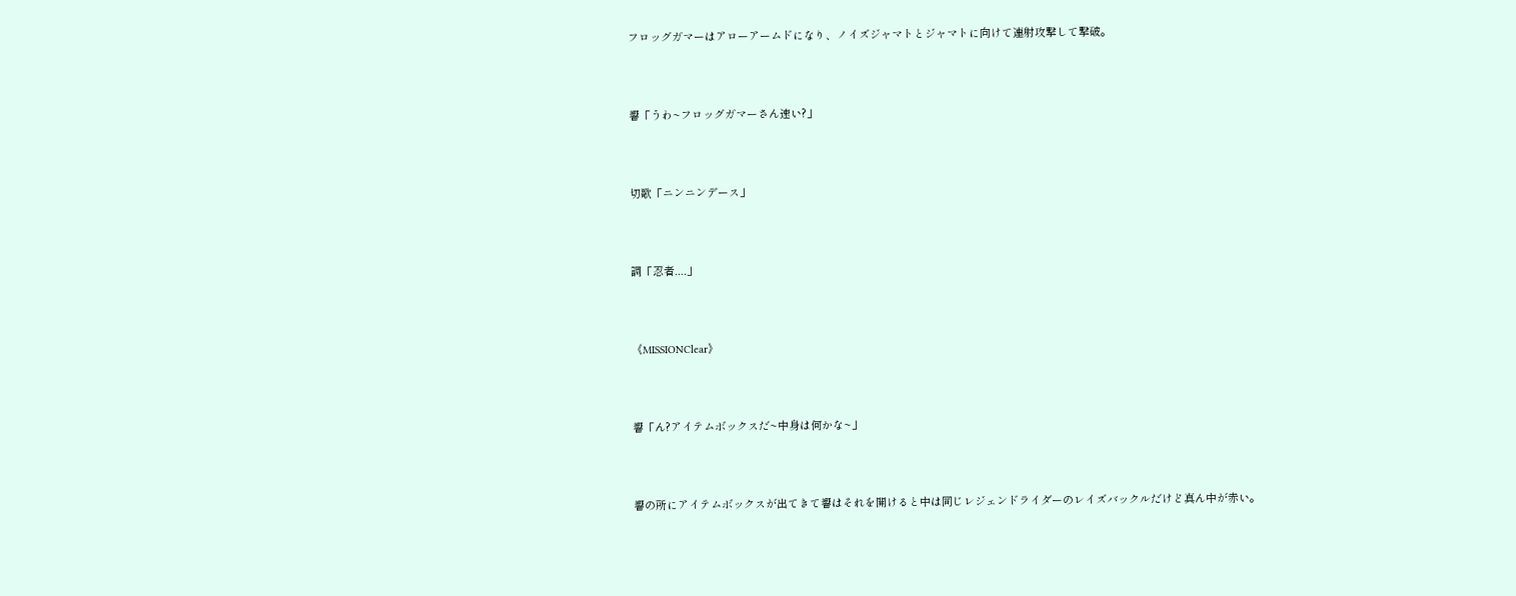フロッグガマーはアローアームドになり、ノイズジャマトとジャマトに向けて連射攻撃して撃破。



響「うわ~フロッグガマーさん速い?」



切歌「ニンニンデース」



調「忍者....」



《MISSIONClear》



響「ん?アイテムボックスだ~中身は何かな~」



響の所にアイテムボックスが出てきて響はそれを開けると中は同じレジェンドライダーのレイズバックルだけど真ん中が赤い。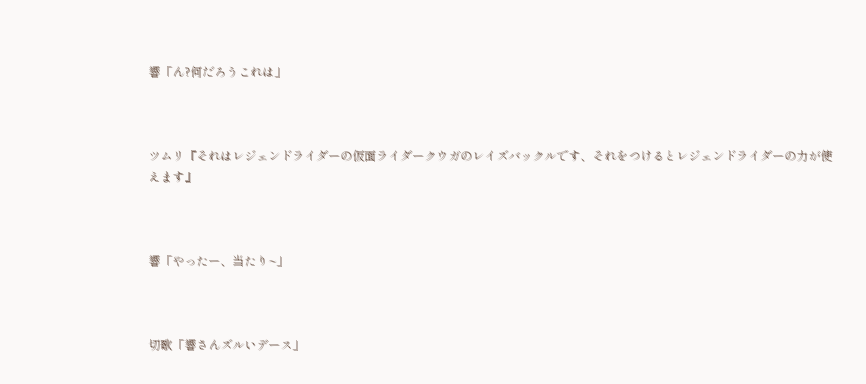響「ん?何だろうこれは」



ツムリ『それはレジェンドライダーの仮面ライダークウガのレイズバックルです、それをつけるとレジェンドライダーの力が使えます』



響「やったー、当たり~」



切歌「響さんズルいデース」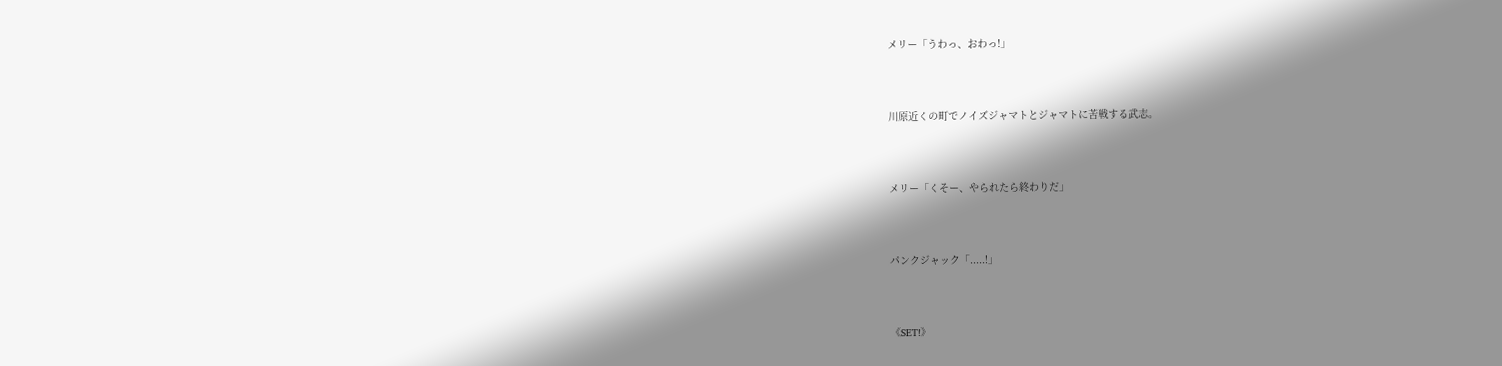メリー「うわっ、おわっ!」



川原近くの町でノイズジャマトとジャマトに苦戦する武志。



メリー「くそー、やられたら終わりだ」



パンクジャック「.....!」



《SET!》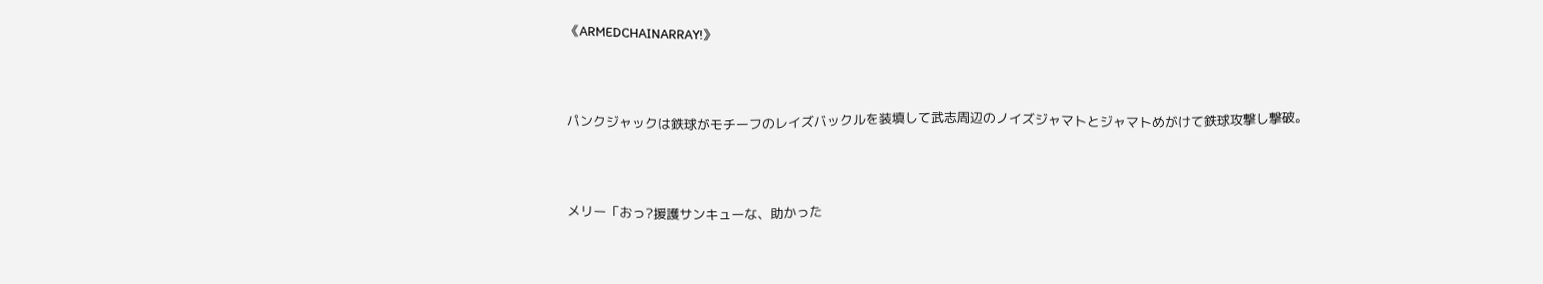《ARMEDCHAINARRAY!》



パンクジャックは鉄球がモチーフのレイズバックルを装填して武志周辺のノイズジャマトとジャマトめがけて鉄球攻撃し撃破。



メリー「おっ?援護サンキューな、助かった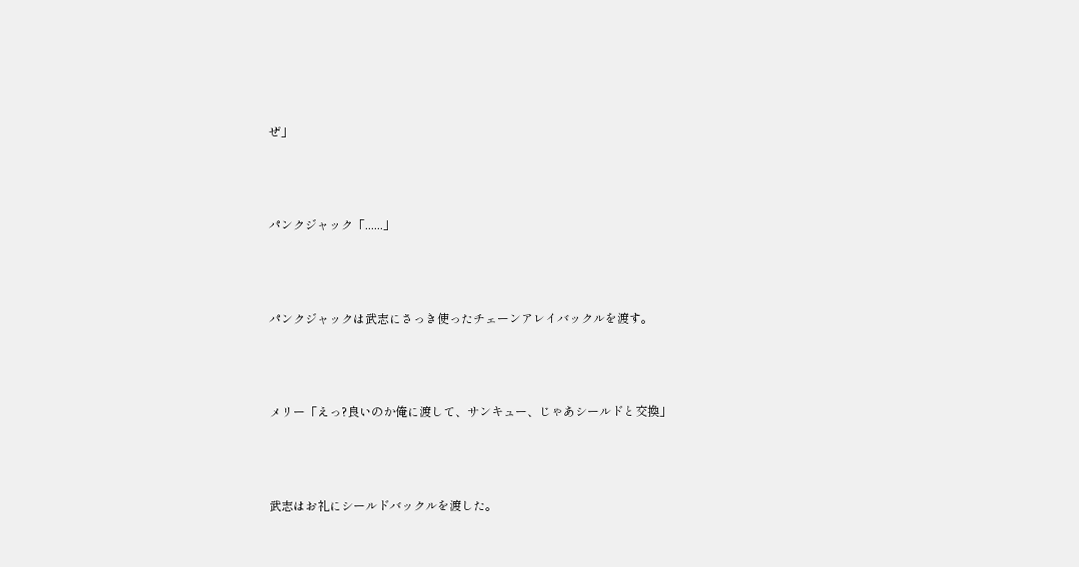ぜ」



パンクジャック「......」



パンクジャックは武志にさっき使ったチェーンアレイバックルを渡す。



メリー「えっ?良いのか俺に渡して、サンキュー、じゃあシールドと交換」



武志はお礼にシールドバックルを渡した。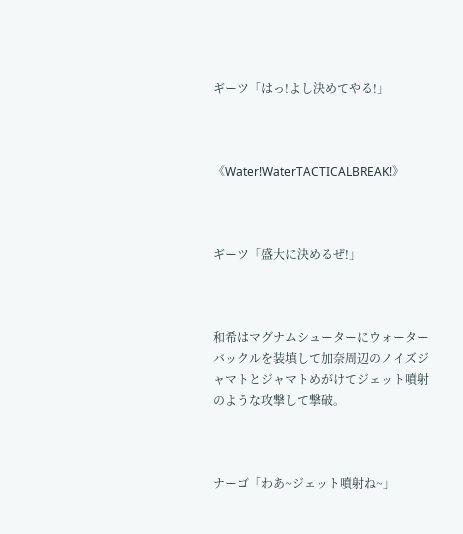ギーツ「はっ!よし決めてやる!」



《Water!WaterTACTICALBREAK!》



ギーツ「盛大に決めるぜ!」



和希はマグナムシューターにウォーターバックルを装填して加奈周辺のノイズジャマトとジャマトめがけてジェット噴射のような攻撃して撃破。



ナーゴ「わあ~ジェット噴射ね~」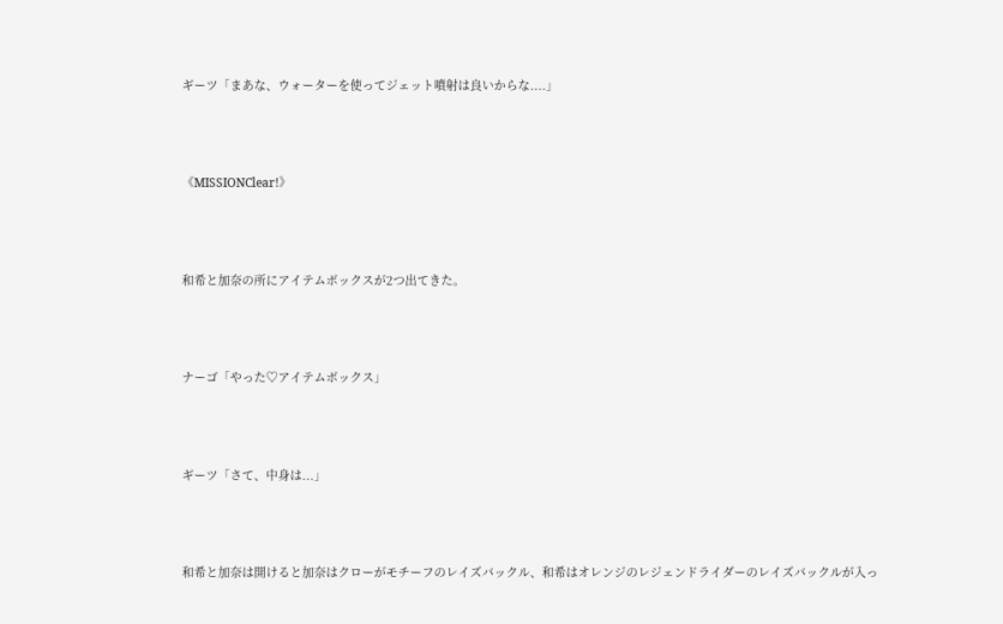ギーツ「まあな、ウォーターを使ってジェット噴射は良いからな....」



《MISSIONClear!》



和希と加奈の所にアイテムボックスが2つ出てきた。



ナーゴ「やった♡アイテムボックス」



ギーツ「さて、中身は...」



和希と加奈は開けると加奈はクローがモチーフのレイズバックル、和希はオレンジのレジェンドライダーのレイズバックルが入っ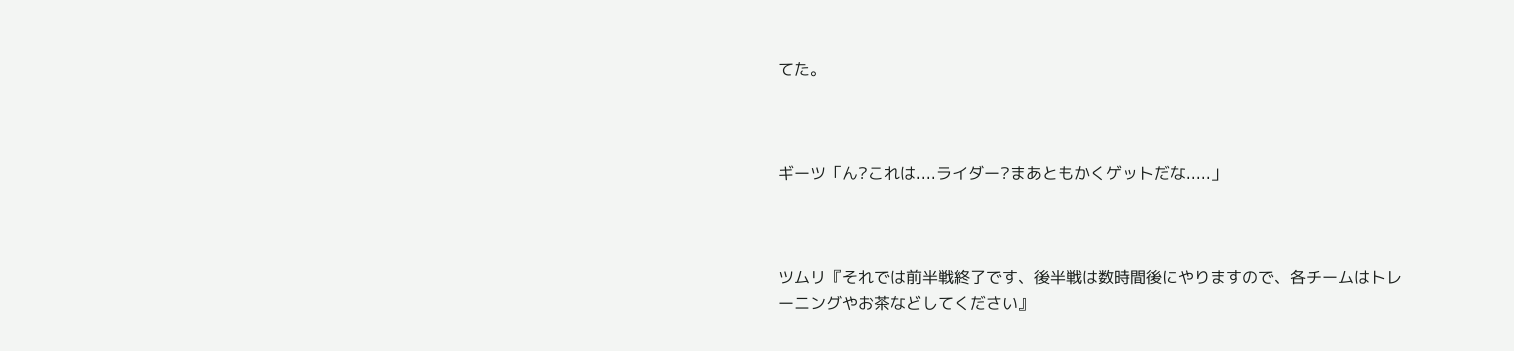てた。



ギーツ「ん?これは....ライダー?まあともかくゲットだな.....」



ツムリ『それでは前半戦終了です、後半戦は数時間後にやりますので、各チームはトレーニングやお茶などしてください』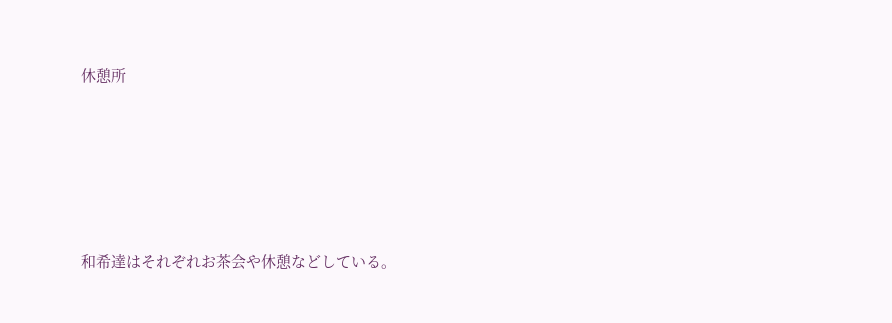休憩所





和希達はそれぞれお茶会や休憩などしている。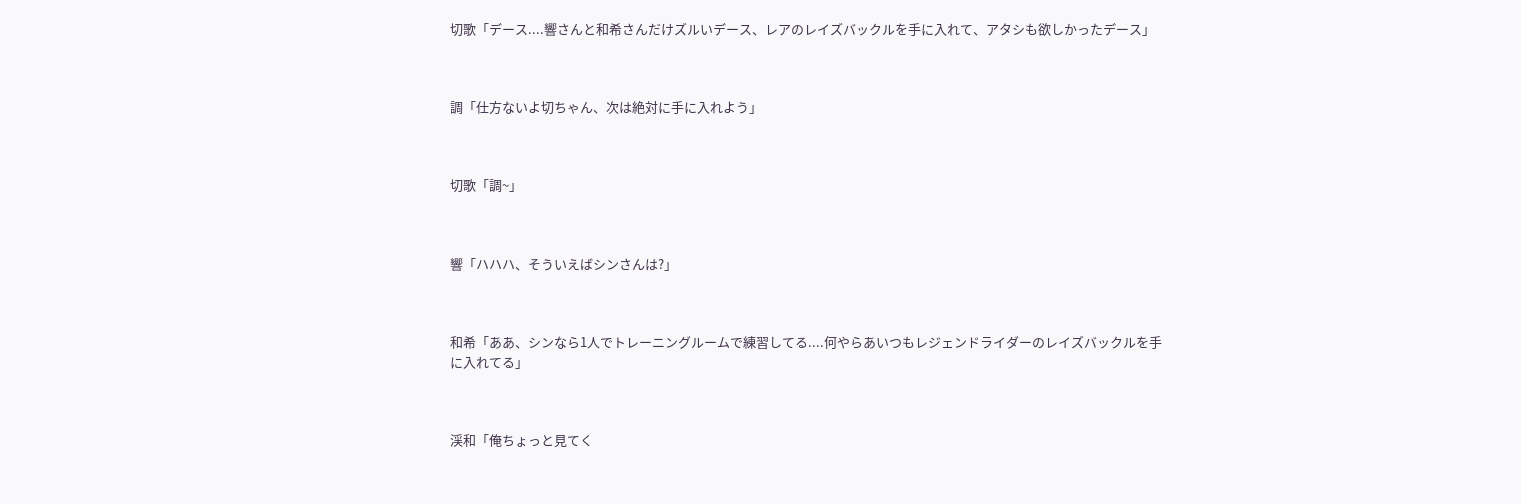切歌「デース....響さんと和希さんだけズルいデース、レアのレイズバックルを手に入れて、アタシも欲しかったデース」



調「仕方ないよ切ちゃん、次は絶対に手に入れよう」



切歌「調~」



響「ハハハ、そういえばシンさんは?」



和希「ああ、シンなら1人でトレーニングルームで練習してる....何やらあいつもレジェンドライダーのレイズバックルを手に入れてる」



渓和「俺ちょっと見てく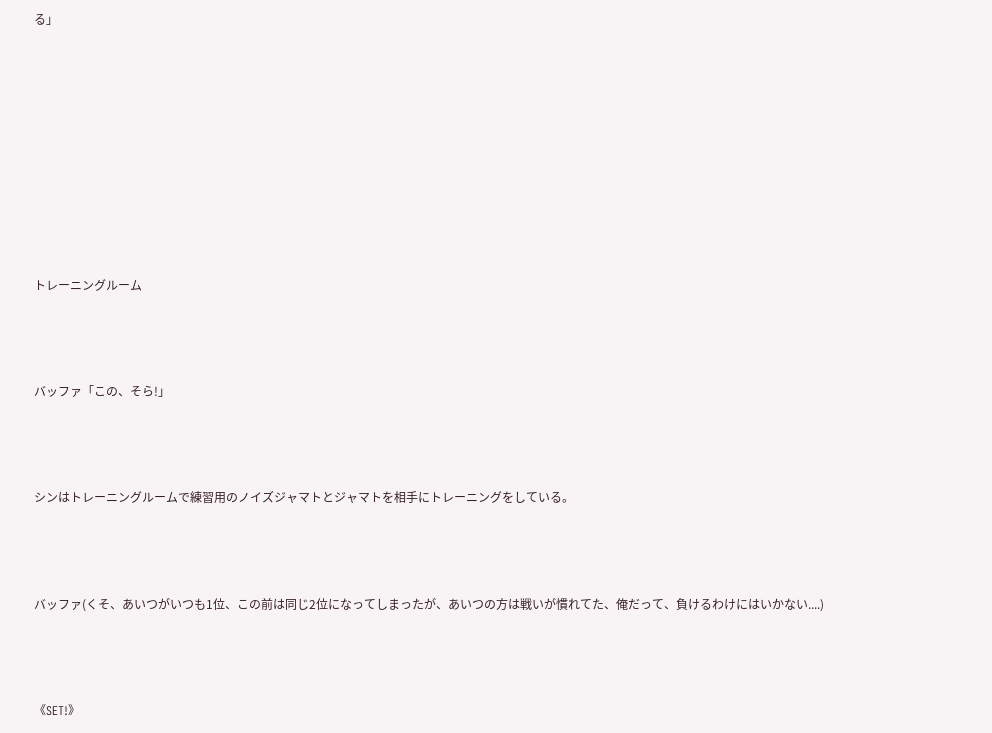る」









トレーニングルーム



バッファ「この、そら!」



シンはトレーニングルームで練習用のノイズジャマトとジャマトを相手にトレーニングをしている。



バッファ(くそ、あいつがいつも1位、この前は同じ2位になってしまったが、あいつの方は戦いが慣れてた、俺だって、負けるわけにはいかない....)



《SET!》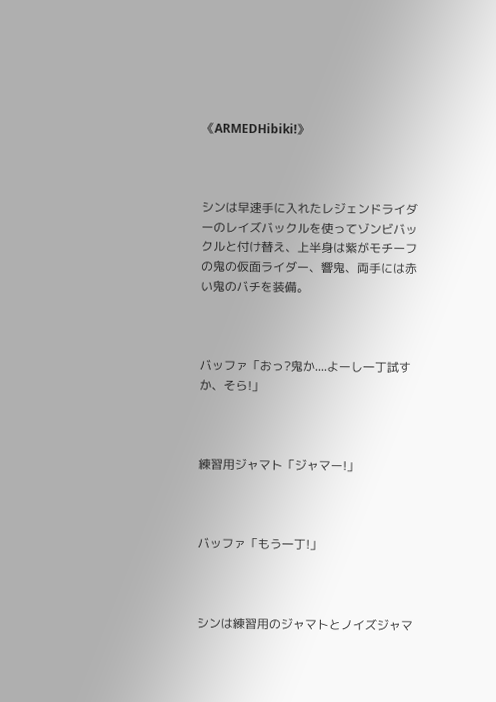《ARMEDHibiki!》



シンは早速手に入れたレジェンドライダーのレイズバックルを使ってゾンビバックルと付け替え、上半身は紫がモチーフの鬼の仮面ライダー、響鬼、両手には赤い鬼のバチを装備。



バッファ「おっ?鬼か....よーし一丁試すか、そら!」



練習用ジャマト「ジャマー!」



バッファ「もう一丁!」



シンは練習用のジャマトとノイズジャマ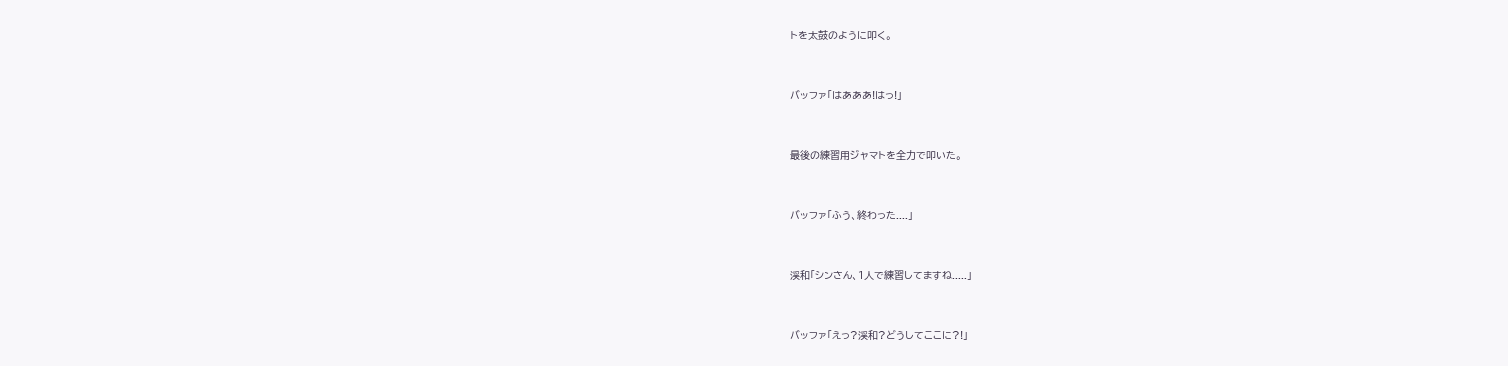トを太鼓のように叩く。



バッファ「はあああ!はっ!」



最後の練習用ジャマトを全力で叩いた。



バッファ「ふう、終わった....」



渓和「シンさん、1人で練習してますね.....」



バッファ「えっ?渓和?どうしてここに?!」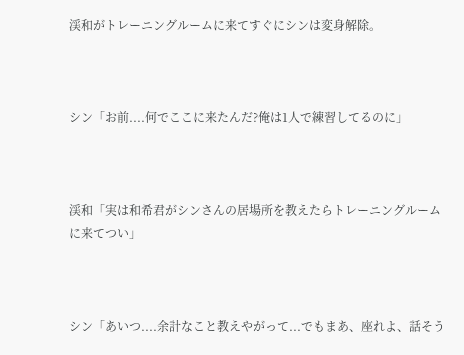渓和がトレーニングルームに来てすぐにシンは変身解除。



シン「お前....何でここに来たんだ?俺は1人で練習してるのに」



渓和「実は和希君がシンさんの居場所を教えたらトレーニングルームに来てつい」



シン「あいつ....余計なこと教えやがって...でもまあ、座れよ、話そう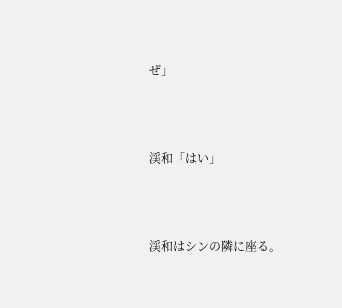ぜ」



渓和「はい」



渓和はシンの隣に座る。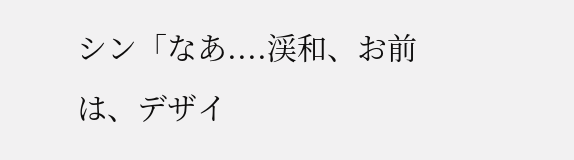シン「なあ....渓和、お前は、デザイ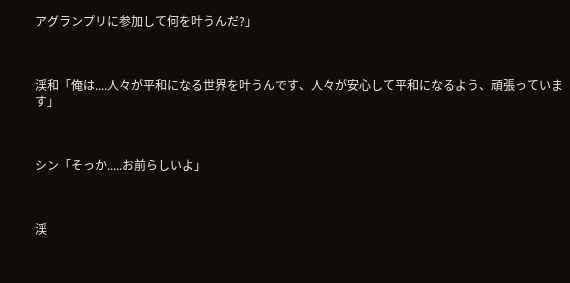アグランプリに参加して何を叶うんだ?」



渓和「俺は....人々が平和になる世界を叶うんです、人々が安心して平和になるよう、頑張っています」



シン「そっか.....お前らしいよ」



渓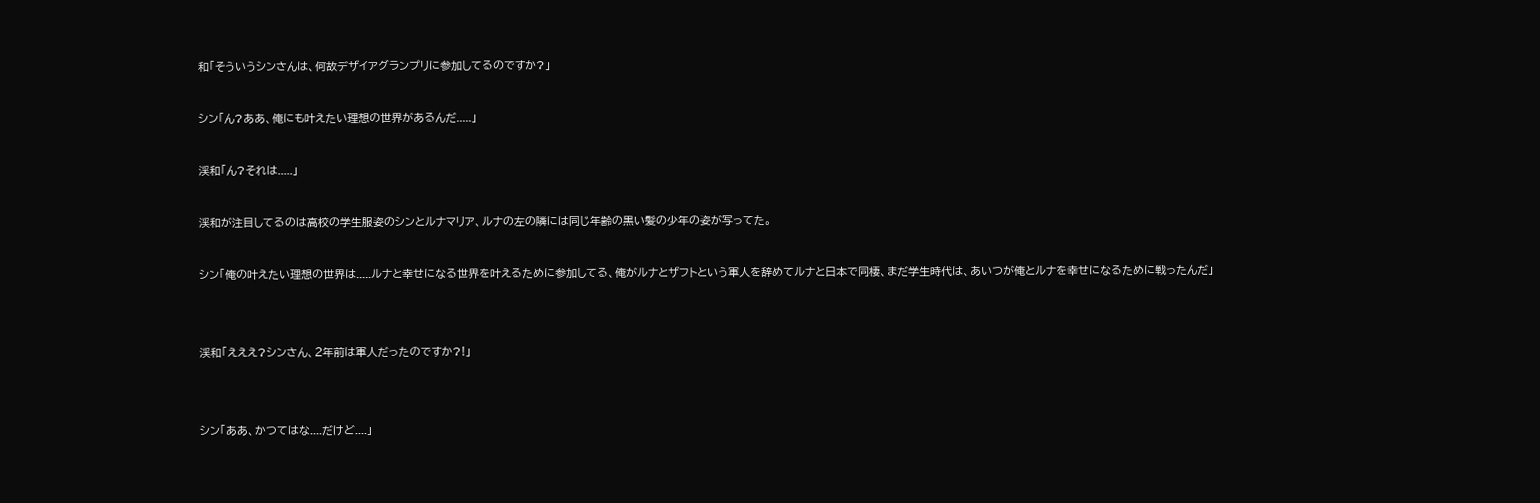和「そういうシンさんは、何故デザイアグランプリに参加してるのですか?」



シン「ん?ああ、俺にも叶えたい理想の世界があるんだ.....」



渓和「ん?それは.....」



渓和が注目してるのは高校の学生服姿のシンとルナマリア、ルナの左の隣には同じ年齢の黒い髪の少年の姿が写ってた。



シン「俺の叶えたい理想の世界は.....ルナと幸せになる世界を叶えるために参加してる、俺がルナとザフトという軍人を辞めてルナと日本で同棲、まだ学生時代は、あいつが俺とルナを幸せになるために戦ったんだ」





渓和「えええ?シンさん、2年前は軍人だったのですか?!」





シン「ああ、かつてはな....だけど....」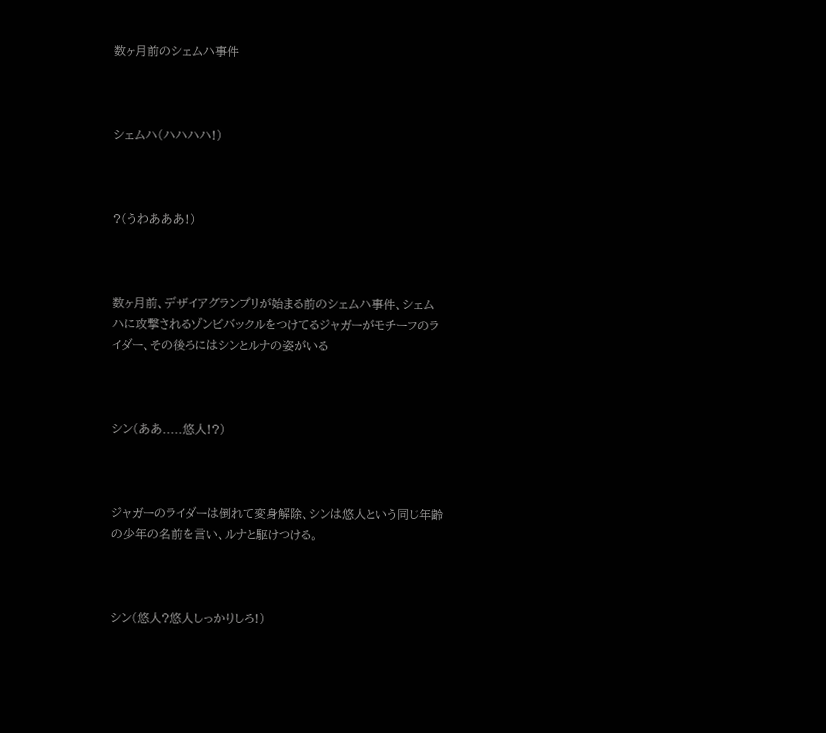数ヶ月前のシェムハ事件



シェムハ(ハハハハ!)



?(うわあああ!)



数ヶ月前、デザイアグランプリが始まる前のシェムハ事件、シェムハに攻撃されるゾンビバックルをつけてるジャガーがモチーフのライダー、その後ろにはシンとルナの姿がいる



シン(ああ.....悠人!?)



ジャガーのライダーは倒れて変身解除、シンは悠人という同じ年齢の少年の名前を言い、ルナと駆けつける。



シン(悠人?悠人しっかりしろ!)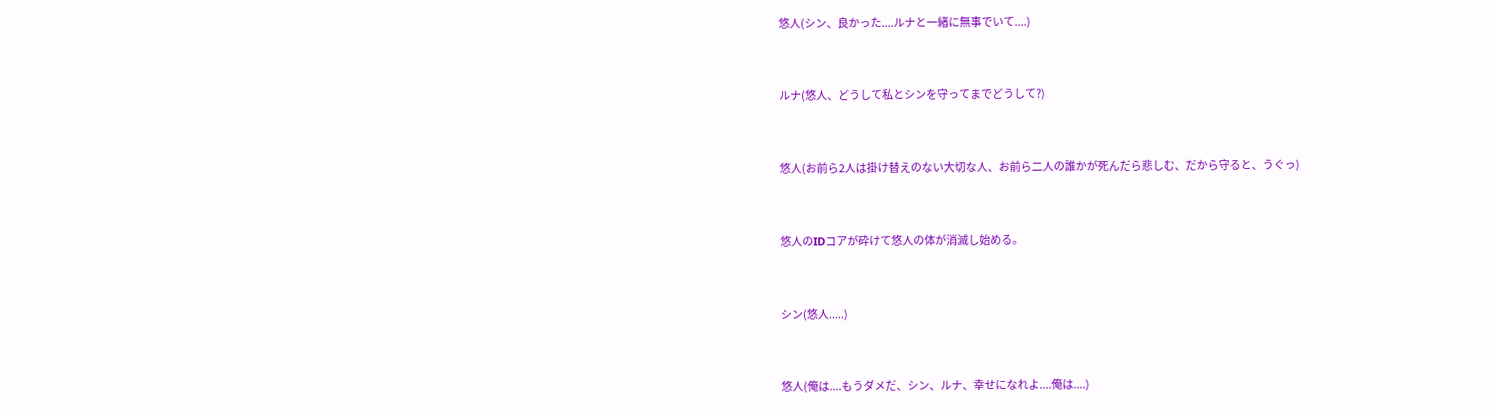悠人(シン、良かった....ルナと一緒に無事でいて....)



ルナ(悠人、どうして私とシンを守ってまでどうして?)



悠人(お前ら2人は掛け替えのない大切な人、お前ら二人の誰かが死んだら悲しむ、だから守ると、うぐっ)



悠人のIDコアが砕けて悠人の体が消滅し始める。



シン(悠人.....)



悠人(俺は....もうダメだ、シン、ルナ、幸せになれよ....俺は....)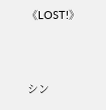《LOST!》



シン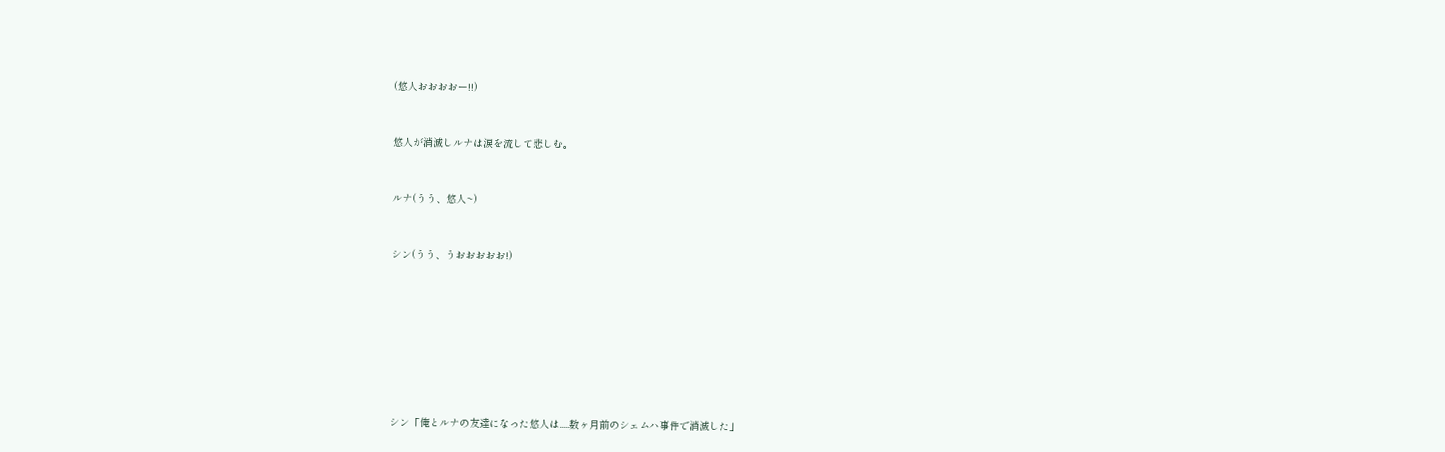(悠人おおおおー!!)



悠人が消滅しルナは涙を流して悲しむ。



ルナ(うう、悠人~)



シン(うう、うおおおおお!)











シン「俺とルナの友達になった悠人は.....数ヶ月前のシェムハ事件で消滅した」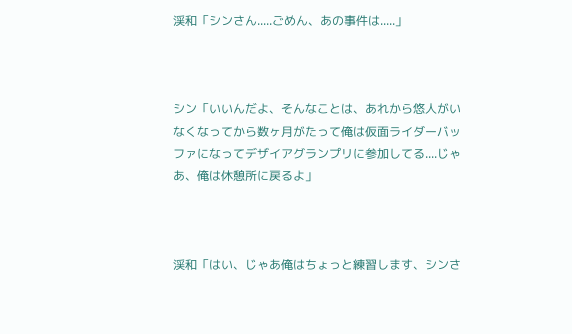渓和「シンさん.....ごめん、あの事件は.....」



シン「いいんだよ、そんなことは、あれから悠人がいなくなってから数ヶ月がたって俺は仮面ライダーバッファになってデザイアグランプリに参加してる....じゃあ、俺は休憩所に戻るよ」



渓和「はい、じゃあ俺はちょっと練習します、シンさ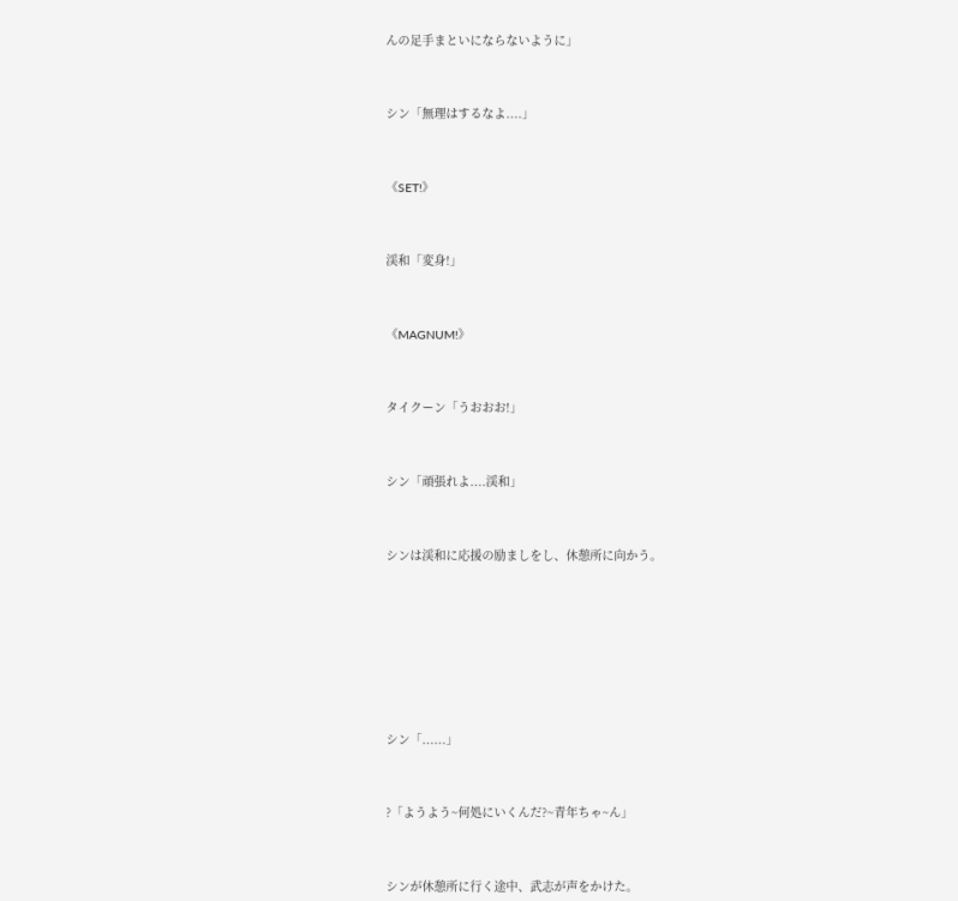んの足手まといにならないように」



シン「無理はするなよ....」



《SET!》



渓和「変身!」



《MAGNUM!》



タイクーン「うおおお!」



シン「頑張れよ....渓和」



シンは渓和に応援の励ましをし、休憩所に向かう。









シン「......」



?「ようよう~何処にいくんだ?~青年ちゃ~ん」



シンが休憩所に行く途中、武志が声をかけた。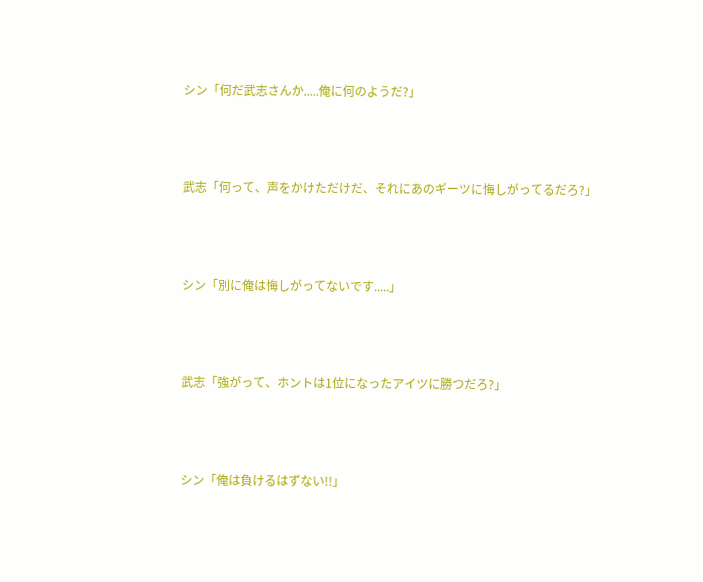シン「何だ武志さんか.....俺に何のようだ?」



武志「何って、声をかけただけだ、それにあのギーツに悔しがってるだろ?」



シン「別に俺は悔しがってないです.....」



武志「強がって、ホントは1位になったアイツに勝つだろ?」



シン「俺は負けるはずない!!」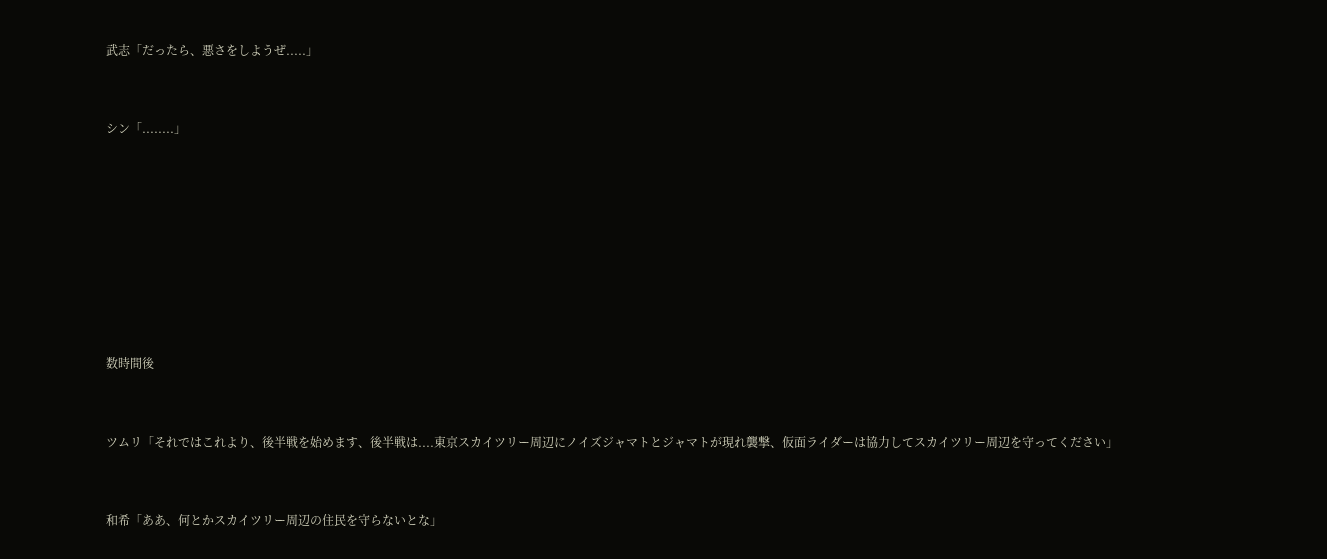武志「だったら、悪さをしようぜ.....」



シン「........」











数時間後



ツムリ「それではこれより、後半戦を始めます、後半戦は....東京スカイツリー周辺にノイズジャマトとジャマトが現れ襲撃、仮面ライダーは協力してスカイツリー周辺を守ってください」



和希「ああ、何とかスカイツリー周辺の住民を守らないとな」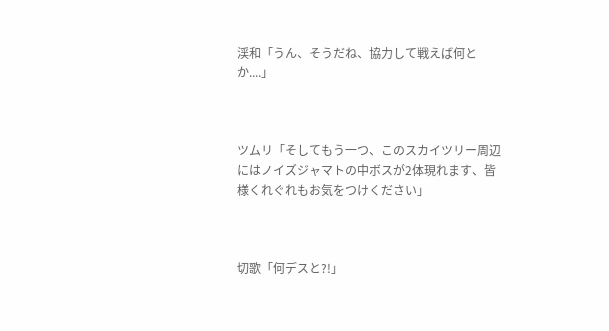渓和「うん、そうだね、協力して戦えば何とか....」



ツムリ「そしてもう一つ、このスカイツリー周辺にはノイズジャマトの中ボスが2体現れます、皆様くれぐれもお気をつけください」



切歌「何デスと?!」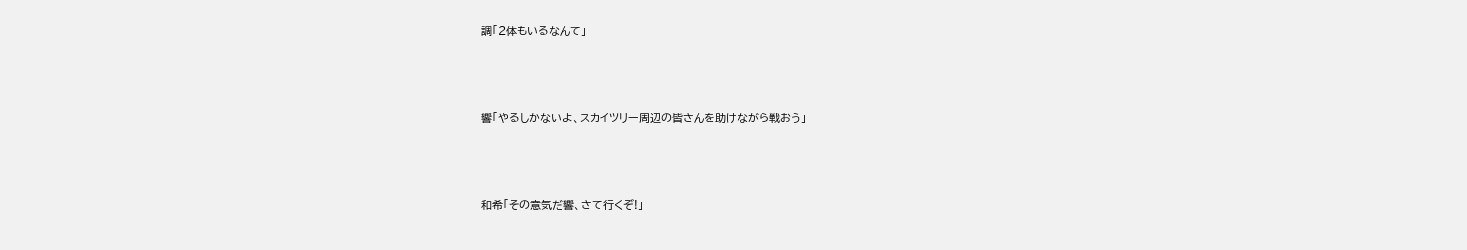調「2体もいるなんて」



響「やるしかないよ、スカイツリー周辺の皆さんを助けながら戦おう」



和希「その意気だ響、さて行くぞ!」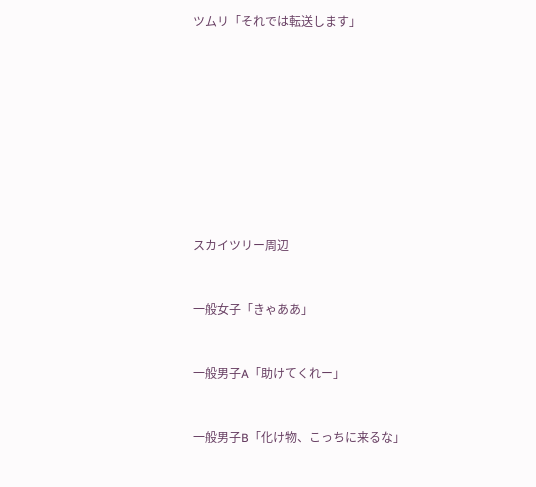ツムリ「それでは転送します」













スカイツリー周辺



一般女子「きゃああ」



一般男子A「助けてくれー」



一般男子B「化け物、こっちに来るな」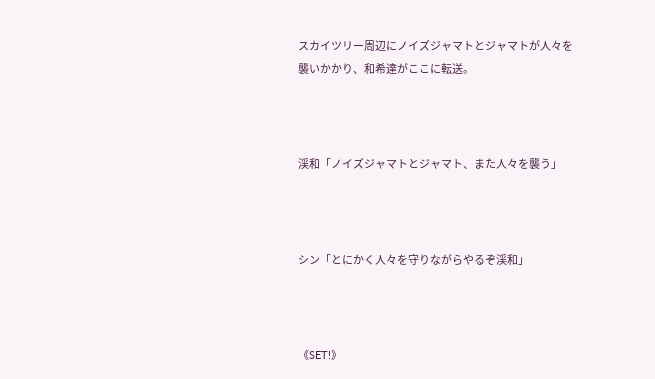スカイツリー周辺にノイズジャマトとジャマトが人々を襲いかかり、和希達がここに転送。



渓和「ノイズジャマトとジャマト、また人々を襲う」



シン「とにかく人々を守りながらやるぞ渓和」



《SET!》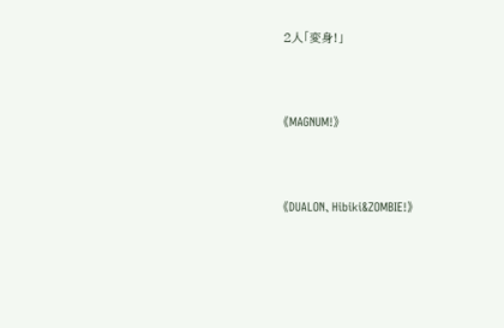2人「変身!」



《MAGNUM!》



《DUALON、Hibiki&ZOMBIE!》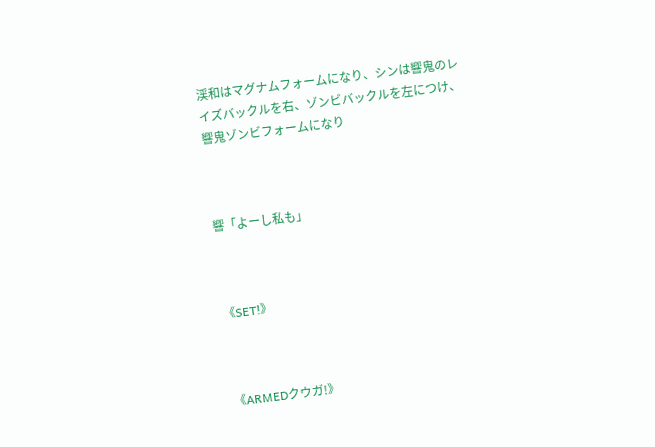渓和はマグナムフォームになり、シンは響鬼のレイズバックルを右、ゾンビバックルを左につけ、響鬼ゾンビフォームになり



響「よーし私も」



《SET!》



《ARMEDクウガ!》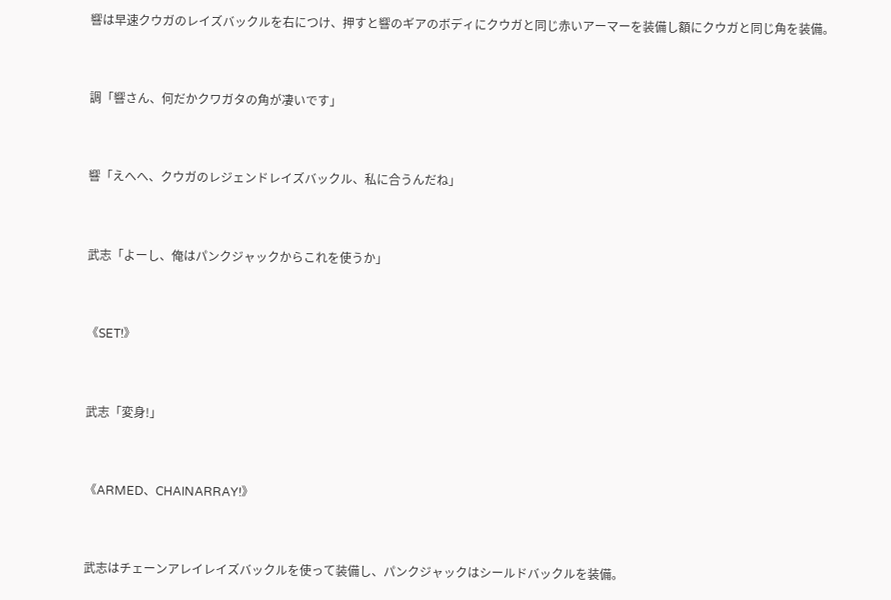響は早速クウガのレイズバックルを右につけ、押すと響のギアのボディにクウガと同じ赤いアーマーを装備し額にクウガと同じ角を装備。



調「響さん、何だかクワガタの角が凄いです」



響「えへへ、クウガのレジェンドレイズバックル、私に合うんだね」



武志「よーし、俺はパンクジャックからこれを使うか」



《SET!》



武志「変身!」



《ARMED、CHAINARRAY!》



武志はチェーンアレイレイズバックルを使って装備し、パンクジャックはシールドバックルを装備。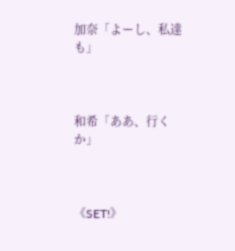加奈「よーし、私達も」



和希「ああ、行くか」



《SET!》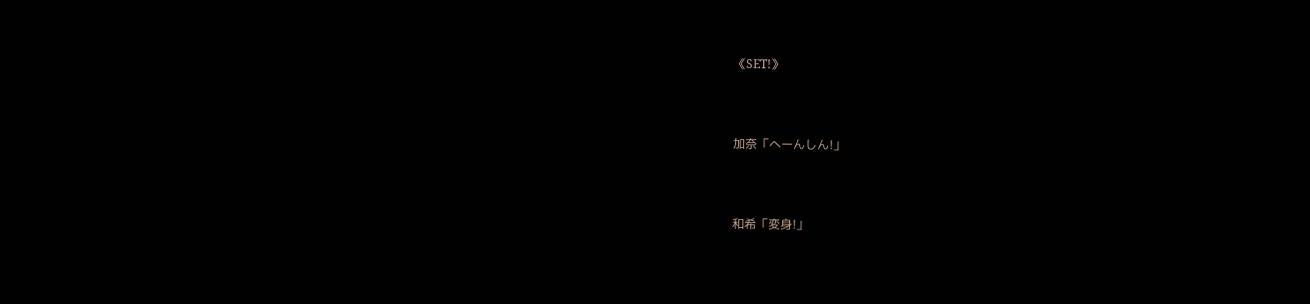《SET!》



加奈「へーんしん!」



和希「変身!」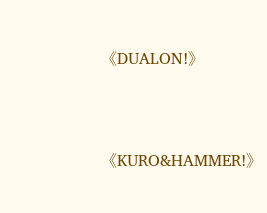《DUALON!》



《KURO&HAMMER!》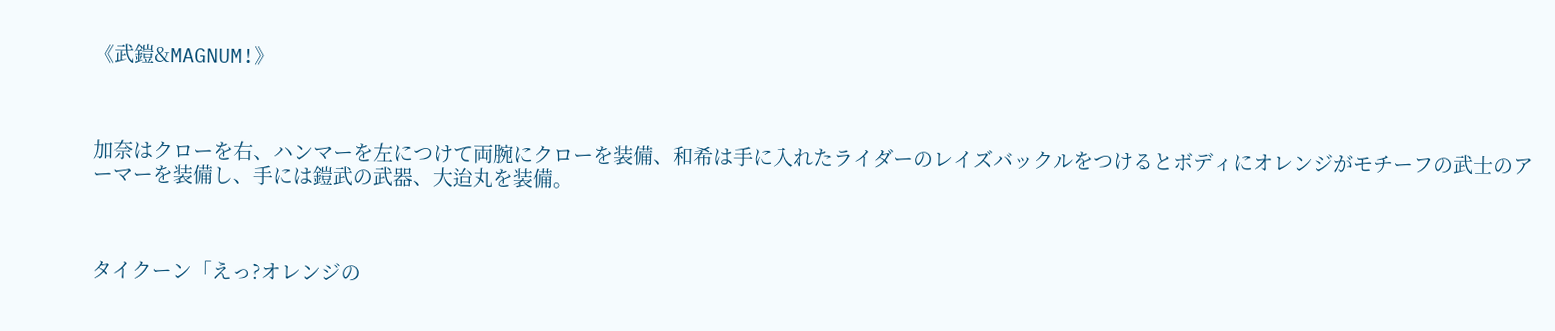《武鎧&MAGNUM!》



加奈はクローを右、ハンマーを左につけて両腕にクローを装備、和希は手に入れたライダーのレイズバックルをつけるとボディにオレンジがモチーフの武士のアーマーを装備し、手には鎧武の武器、大迨丸を装備。



タイクーン「えっ?オレンジの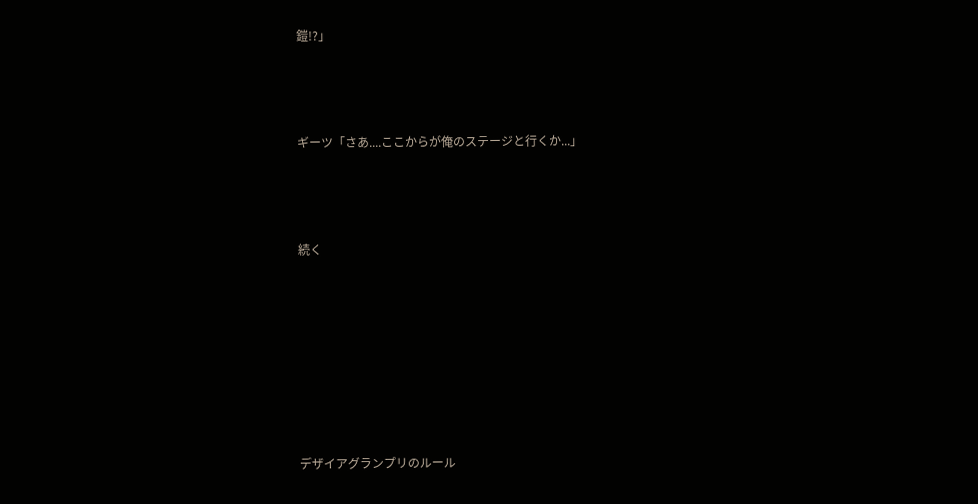鎧!?」



ギーツ「さあ....ここからが俺のステージと行くか...」



続く







デザイアグランプリのルール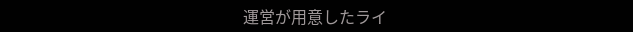運営が用意したライ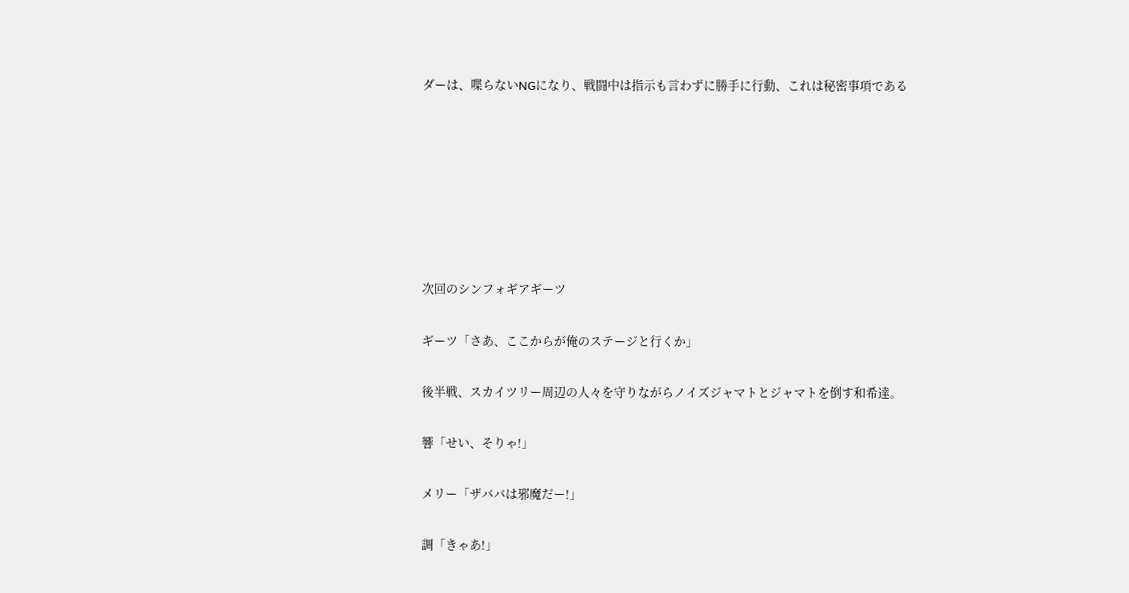ダーは、喋らないNGになり、戦闘中は指示も言わずに勝手に行動、これは秘密事項である







次回のシンフォギアギーツ

ギーツ「さあ、ここからが俺のステージと行くか」

後半戦、スカイツリー周辺の人々を守りながらノイズジャマトとジャマトを倒す和希達。

響「せい、そりゃ!」

メリー「ザババは邪魔だー!」

調「きゃあ!」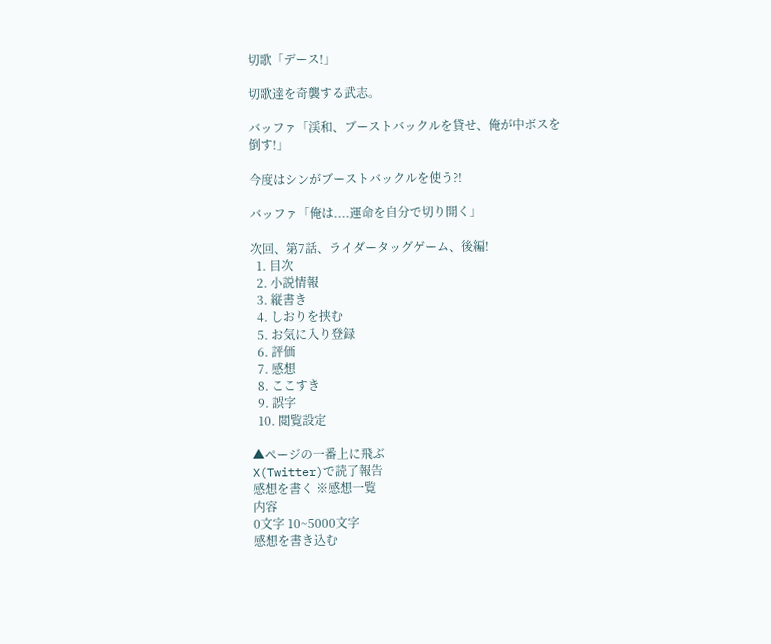切歌「デース!」

切歌達を奇襲する武志。

バッファ「渓和、ブーストバックルを貸せ、俺が中ボスを倒す!」

今度はシンがブーストバックルを使う?!

バッファ「俺は....運命を自分で切り開く」

次回、第7話、ライダータッグゲーム、後編!
  1. 目次
  2. 小説情報
  3. 縦書き
  4. しおりを挟む
  5. お気に入り登録
  6. 評価
  7. 感想
  8. ここすき
  9. 誤字
  10. 閲覧設定

▲ページの一番上に飛ぶ
X(Twitter)で読了報告
感想を書く ※感想一覧
内容
0文字 10~5000文字
感想を書き込む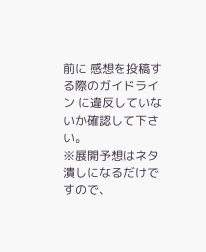前に 感想を投稿する際のガイドライン に違反していないか確認して下さい。
※展開予想はネタ潰しになるだけですので、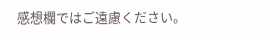感想欄ではご遠慮ください。